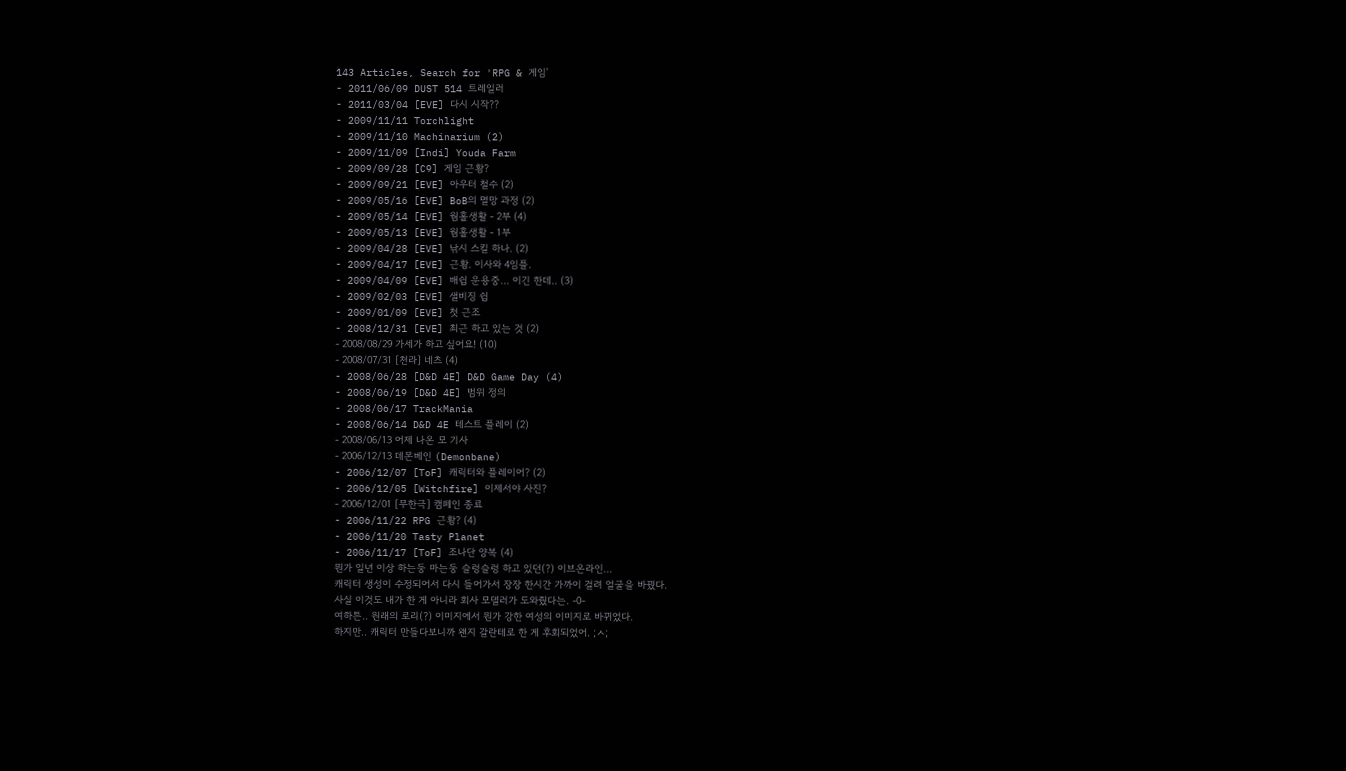143 Articles, Search for 'RPG & 게임'
- 2011/06/09 DUST 514 트레일러
- 2011/03/04 [EVE] 다시 시작??
- 2009/11/11 Torchlight
- 2009/11/10 Machinarium (2)
- 2009/11/09 [Indi] Youda Farm
- 2009/09/28 [C9] 게임 근황?
- 2009/09/21 [EVE] 아우터 철수 (2)
- 2009/05/16 [EVE] BoB의 멸망 과정 (2)
- 2009/05/14 [EVE] 웜홀생활 - 2부 (4)
- 2009/05/13 [EVE] 웜홀생활 - 1부
- 2009/04/28 [EVE] 낚시 스킬 하나. (2)
- 2009/04/17 [EVE] 근황. 이사와 4임플.
- 2009/04/09 [EVE] 배쉽 운용중... 이긴 한데.. (3)
- 2009/02/03 [EVE] 샐비징 쉽
- 2009/01/09 [EVE] 첫 근조
- 2008/12/31 [EVE] 최근 하고 있는 것 (2)
- 2008/08/29 가세가 하고 싶어요! (10)
- 2008/07/31 [천라] 네츠 (4)
- 2008/06/28 [D&D 4E] D&D Game Day (4)
- 2008/06/19 [D&D 4E] 범위 정의
- 2008/06/17 TrackMania
- 2008/06/14 D&D 4E 테스트 플레이 (2)
- 2008/06/13 어제 나온 모 기사
- 2006/12/13 데몬베인 (Demonbane)
- 2006/12/07 [ToF] 캐릭터와 플레이어? (2)
- 2006/12/05 [Witchfire] 이제서야 사진?
- 2006/12/01 [무한극] 캠페인 종료
- 2006/11/22 RPG 근황? (4)
- 2006/11/20 Tasty Planet
- 2006/11/17 [ToF] 조나단 양복 (4)
뭔가 일년 이상 하는둥 마는둥 슬렁슬렁 하고 있던(?) 이브온라인...
캐릭터 생성이 수정되어서 다시 들어가서 장장 한시간 가까이 걸려 얼굴을 바꿨다.
사실 이것도 내가 한 게 아니라 회사 모델러가 도와줬다는. -0-
여하튼.. 원래의 로리(?) 이미지에서 뭔가 강한 여성의 이미지로 바뀌었다.
하지만.. 캐릭터 만들다보니까 왠지 갈란테로 한 게 후회되었어. ;ㅅ;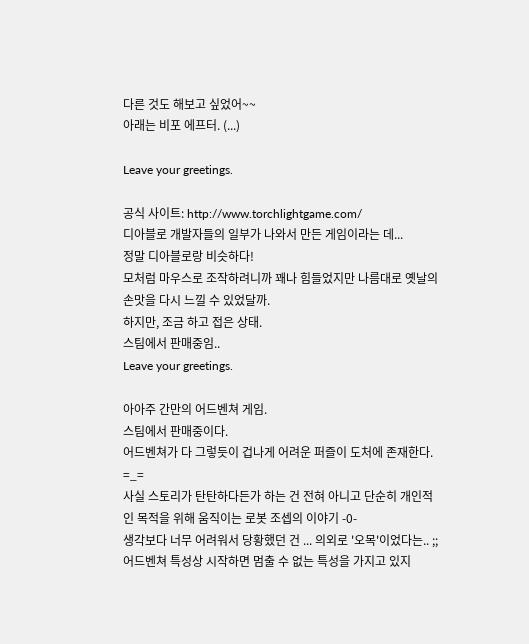다른 것도 해보고 싶었어~~
아래는 비포 에프터. (...)

Leave your greetings.

공식 사이트: http://www.torchlightgame.com/
디아블로 개발자들의 일부가 나와서 만든 게임이라는 데...
정말 디아블로랑 비슷하다!
모처럼 마우스로 조작하려니까 꽤나 힘들었지만 나름대로 옛날의 손맛을 다시 느낄 수 있었달까.
하지만, 조금 하고 접은 상태.
스팀에서 판매중임..
Leave your greetings.

아아주 간만의 어드벤쳐 게임.
스팀에서 판매중이다.
어드벤쳐가 다 그렇듯이 겁나게 어려운 퍼즐이 도처에 존재한다. =_=
사실 스토리가 탄탄하다든가 하는 건 전혀 아니고 단순히 개인적인 목적을 위해 움직이는 로봇 조셉의 이야기 -0-
생각보다 너무 어려워서 당황했던 건 ... 의외로 '오목'이었다는.. ;;
어드벤쳐 특성상 시작하면 멈출 수 없는 특성을 가지고 있지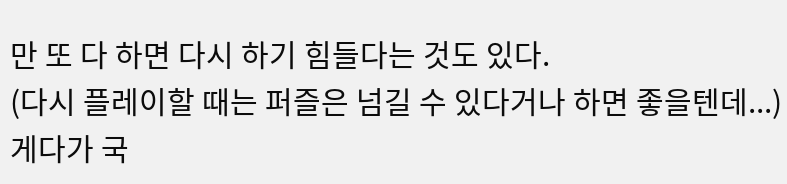만 또 다 하면 다시 하기 힘들다는 것도 있다.
(다시 플레이할 때는 퍼즐은 넘길 수 있다거나 하면 좋을텐데...)
게다가 국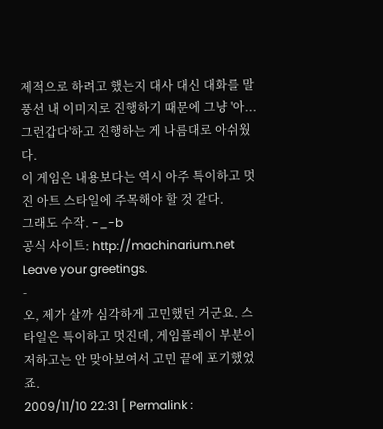제적으로 하려고 했는지 대사 대신 대화를 말풍선 내 이미지로 진행하기 때문에 그냥 '아... 그런갑다'하고 진행하는 게 나름대로 아쉬웠다.
이 게임은 내용보다는 역시 아주 특이하고 멋진 아트 스타일에 주목해야 할 것 같다.
그래도 수작. -_-b
공식 사이트: http://machinarium.net
Leave your greetings.
-
오, 제가 살까 심각하게 고민했던 거군요. 스타일은 특이하고 멋진데, 게임플레이 부분이 저하고는 안 맞아보여서 고민 끝에 포기했었죠.
2009/11/10 22:31 [ Permalink :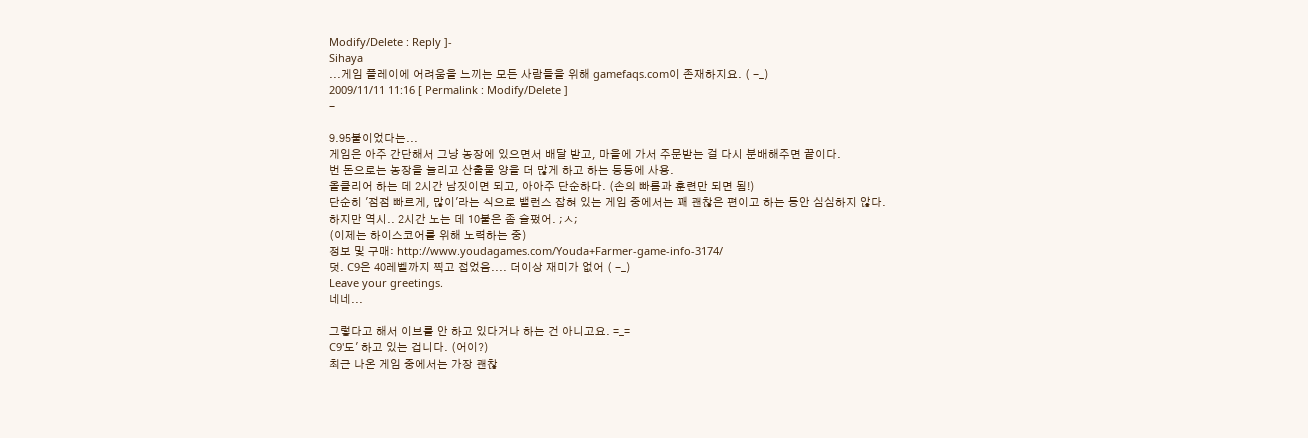Modify/Delete : Reply ]-
Sihaya
...게임 플레이에 어려움을 느끼는 모든 사람들을 위해 gamefaqs.com이 존재하지요. ( -_)
2009/11/11 11:16 [ Permalink : Modify/Delete ]
-

9.95불이었다는...
게임은 아주 간단해서 그냥 농장에 있으면서 배달 받고, 마을에 가서 주문받는 걸 다시 분배해주면 끝이다.
번 돈으로는 농장을 늘리고 산출물 양을 더 많게 하고 하는 등등에 사용.
올클리어 하는 데 2시간 남짓이면 되고, 아아주 단순하다. (손의 빠름과 훈련만 되면 됨!)
단순히 '점점 빠르게, 많이'라는 식으로 밸런스 잡혀 있는 게임 중에서는 꽤 괜찮은 편이고 하는 동안 심심하지 않다.
하지만 역시.. 2시간 노는 데 10불은 좀 슬펐어. ;ㅅ;
(이제는 하이스코어를 위해 노력하는 중)
정보 및 구매: http://www.youdagames.com/Youda+Farmer-game-info-3174/
덧. C9은 40레벨까지 찍고 접었음.... 더이상 재미가 없어 ( -_)
Leave your greetings.
네네...

그렇다고 해서 이브를 안 하고 있다거나 하는 건 아니고요. =_=
C9'도' 하고 있는 겁니다. (어이?)
최근 나온 게임 중에서는 가장 괜찮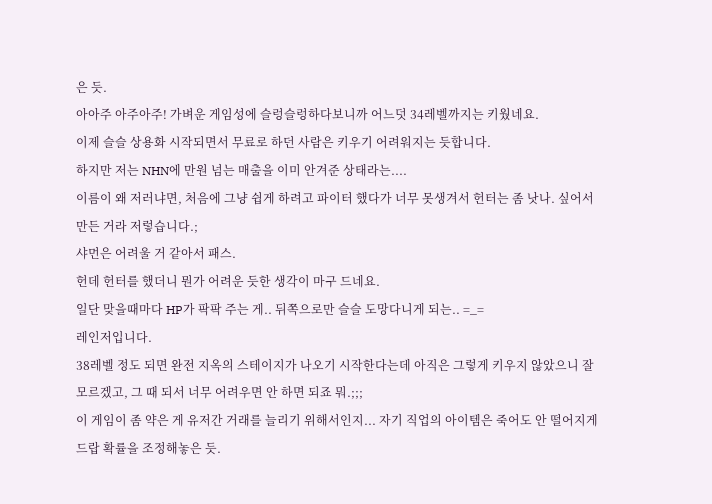은 듯.
아아주 아주아주! 가벼운 게임성에 슬렁슬렁하다보니까 어느덧 34레벨까지는 키웠네요.
이제 슬슬 상용화 시작되면서 무료로 하던 사람은 키우기 어려워지는 듯합니다.
하지만 저는 NHN에 만원 넘는 매출을 이미 안겨준 상태라는....
이름이 왜 저러냐면, 처음에 그냥 쉽게 하려고 파이터 했다가 너무 못생겨서 헌터는 좀 낫나. 싶어서 만든 거라 저렇습니다.;
샤먼은 어려울 거 같아서 패스.
헌데 헌터를 했더니 뭔가 어려운 듯한 생각이 마구 드네요.
일단 맞을때마다 HP가 팍팍 주는 게.. 뒤쪽으로만 슬슬 도망다니게 되는.. =_=
레인저입니다.
38레벨 정도 되면 완전 지옥의 스테이지가 나오기 시작한다는데 아직은 그렇게 키우지 않았으니 잘 모르겠고, 그 때 되서 너무 어려우면 안 하면 되죠 뭐.;;;
이 게임이 좀 약은 게 유저간 거래를 늘리기 위해서인지... 자기 직업의 아이템은 죽어도 안 떨어지게 드랍 확률을 조정해놓은 듯.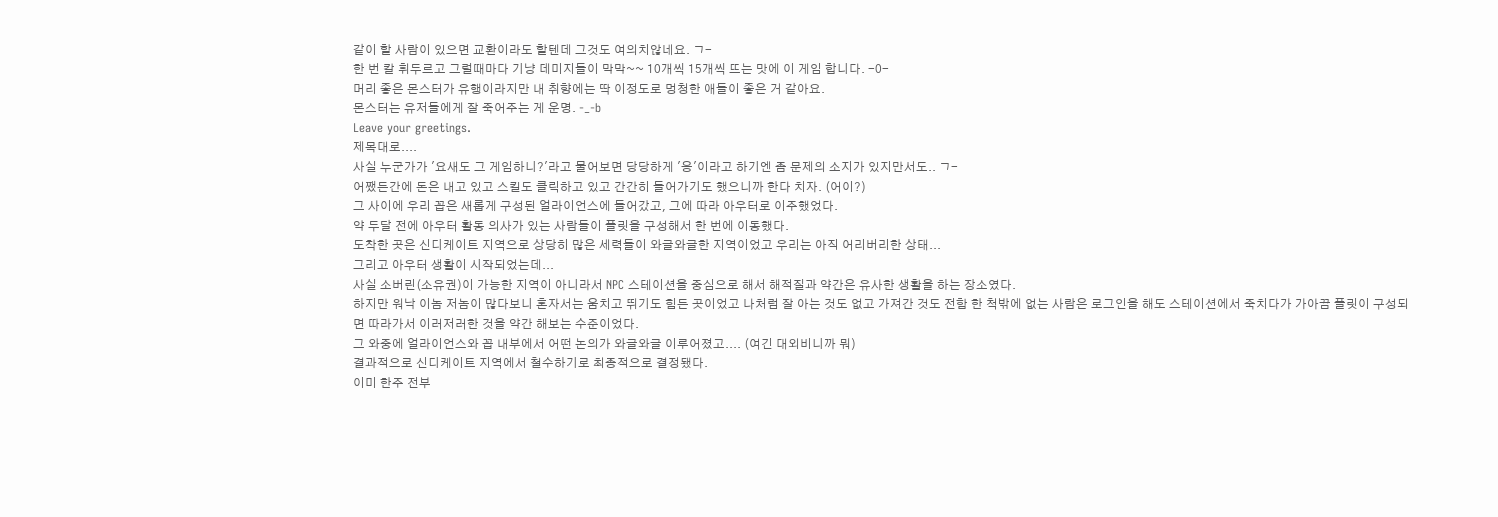같이 할 사람이 있으면 교환이라도 할텐데 그것도 여의치않네요. ㄱ-
한 번 칼 휘두르고 그럴때마다 기냥 데미지들이 막막~~ 10개씩 15개씩 뜨는 맛에 이 게임 합니다. -0-
머리 좋은 몬스터가 유행이라지만 내 취향에는 딱 이정도로 멍청한 애들이 좋은 거 같아요.
몬스터는 유저들에게 잘 죽어주는 게 운명. -_-b
Leave your greetings.
제목대로....
사실 누군가가 '요새도 그 게임하니?'라고 물어보면 당당하게 '응'이라고 하기엔 좀 문제의 소지가 있지만서도.. ㄱ-
어쨌든간에 돈은 내고 있고 스킬도 클릭하고 있고 간간히 들어가기도 했으니까 한다 치자. (어이?)
그 사이에 우리 꼽은 새롭게 구성된 얼라이언스에 들어갔고, 그에 따라 아우터로 이주했었다.
약 두달 전에 아우터 활동 의사가 있는 사람들이 플릿을 구성해서 한 번에 이동했다.
도착한 곳은 신디케이트 지역으로 상당히 많은 세력들이 와글와글한 지역이었고 우리는 아직 어리버리한 상태...
그리고 아우터 생활이 시작되었는데...
사실 소버린(소유권)이 가능한 지역이 아니라서 NPC 스테이션을 중심으로 해서 해적질과 약간은 유사한 생활을 하는 장소였다.
하지만 워낙 이놈 저놈이 많다보니 혼자서는 움치고 뛰기도 힘든 곳이었고 나처럼 잘 아는 것도 없고 가져간 것도 전함 한 척밖에 없는 사람은 로그인을 해도 스테이션에서 죽치다가 가아끔 플릿이 구성되면 따라가서 이러저러한 것을 약간 해보는 수준이었다.
그 와중에 얼라이언스와 꼽 내부에서 어떤 논의가 와글와글 이루어졌고.... (여긴 대외비니까 뭐)
결과적으로 신디케이트 지역에서 철수하기로 최종적으로 결정됐다.
이미 한주 전부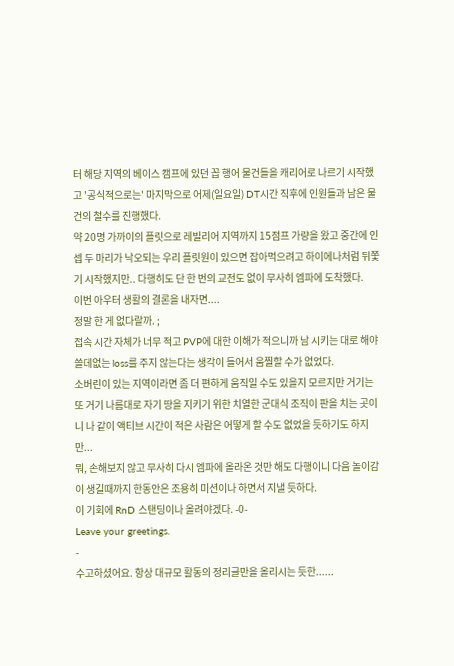터 해당 지역의 베이스 캠프에 있던 꼽 행어 물건들을 캐리어로 나르기 시작했고 '공식적으로는' 마지막으로 어제(일요일) DT시간 직후에 인원들과 남은 물건의 철수를 진행했다.
약 20명 가까이의 플릿으로 레빌리어 지역까지 15점프 가량을 왔고 중간에 인셉 두 마리가 낙오되는 우리 플릿원이 있으면 잡아먹으려고 하이에나처럼 뒤쫓기 시작했지만.. 다행히도 단 한 번의 교전도 없이 무사히 엠파에 도착했다.
이번 아우터 생활의 결론을 내자면....
정말 한 게 없다랄까. ;
접속 시간 자체가 너무 적고 PVP에 대한 이해가 적으니까 남 시키는 대로 해야 쓸데없는 loss를 주지 않는다는 생각이 들어서 움찔할 수가 없었다.
소버린이 있는 지역이라면 좀 더 편하게 움직일 수도 있을지 모르지만 거기는 또 거기 나름대로 자기 땅을 지키기 위한 치열한 군대식 조직이 판을 치는 곳이니 나 같이 액티브 시간이 적은 사람은 어떻게 할 수도 없었을 듯하기도 하지만...
뭐, 손해보지 않고 무사히 다시 엠파에 올라온 것만 해도 다행이니 다음 놀이감이 생길때까지 한동안은 조용히 미션이나 하면서 지낼 듯하다.
이 기회에 RnD 스탠딩이나 올려야겠다. -0-
Leave your greetings.
-
수고하셨어요. 항상 대규모 활동의 정리글만을 올리시는 듯한......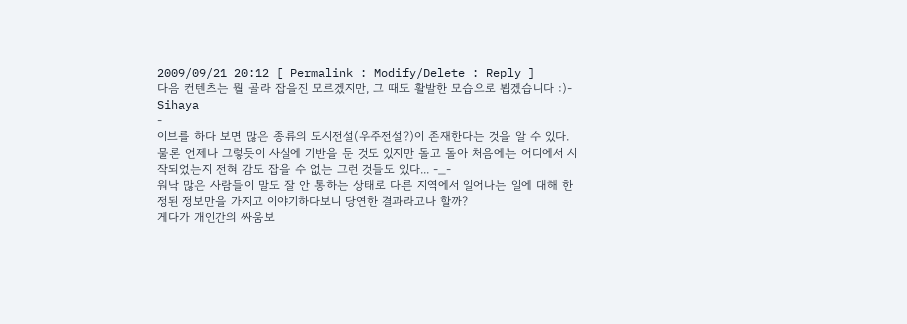2009/09/21 20:12 [ Permalink : Modify/Delete : Reply ]
다음 컨텐츠는 뭘 골라 잡을진 모르겠지만, 그 때도 활발한 모습으로 뵙겠습니다 :)-
Sihaya
-
이브를 하다 보면 많은 종류의 도시전설(우주전설?)이 존재한다는 것을 알 수 있다.
물론 언제나 그렇듯이 사실에 기반을 둔 것도 있지만 돌고 돌아 처음에는 어디에서 시작되었는지 전혀 감도 잡을 수 없는 그런 것들도 있다... -_-
워낙 많은 사람들이 말도 잘 안 통하는 상태로 다른 지역에서 일어나는 일에 대해 한정된 정보만을 가지고 이야기하다보니 당연한 결과라고나 할까?
게다가 개인간의 싸움보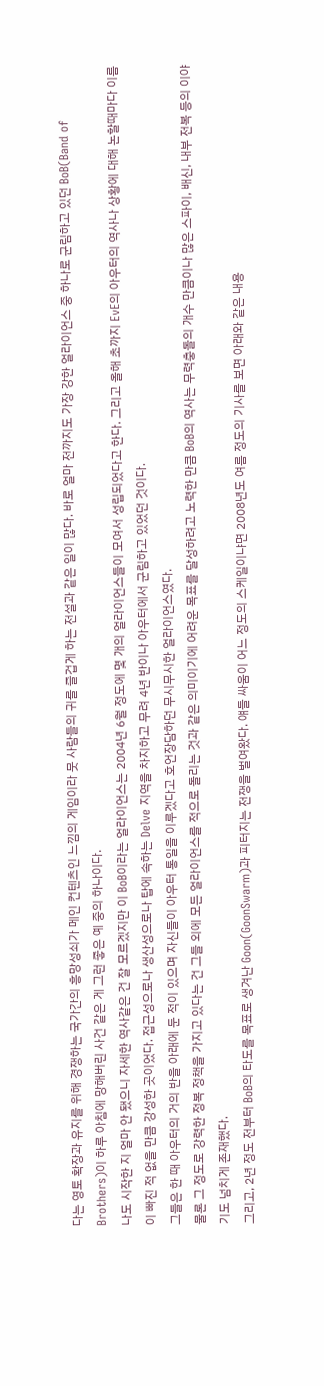다는 영토 확장과 유지를 위해 경쟁하는 국가간의 흥망성쇠가 메인 컨텐츠인 느낌의 게임이라 뭇 사람들의 귀를 즐겁게 하는 전설과 같은 일이 많다. 바로 얼마 전까지도 가장 강한 얼라이언스 중 하나로 군림하고 있던 BoB(Band of Brothers)이 하루 아침에 망해버린 사건 같은 게 그런 좋은 예 중의 하나이다.
나도 시작한 지 얼마 안 됐으니 자세한 역사같은 건 잘 모르겠지만 이 BoB이라는 얼라이언스는 2004년 6월 정도에 몇 개의 얼라이언스들이 모여서 성립되었다고 한다. 그리고 올해 초까지 EvE의 아우터의 역사나 상황에 대해 논할때마다 이름이 빠진 적 없을 만큼 강성한 곳이었다. 접근성으로나 생산성으로나 탑에 속하는 Delve 지역을 차지하고 무려 4년 반이나 아우터에서 군림하고 있었던 것이다.
그들은 한 때 아우터의 거의 반을 아래에 둔 적이 있으며 자신들이 아우터 통일을 이루겠다고 호언장담하던 무시무시한 얼라이언스였다.
물론 그 정도로 강력한 정복 정책을 가지고 있다는 건 그들 외에 모든 얼라이언스를 적으로 돌리는 것과 같은 의미이기에 어려운 목표를 달성하려고 노력한 만큼 BoB의 역사는 무력충돌의 개수 만큼이나 많은 스파이, 배신, 내부 전복 등의 이야기도 넘치게 존재했다.
그리고, 2년 정도 전부터 BoB의 타도를 목표로 생겨난 Goon(GoonSwarm)과 피터지는 전쟁을 벌여왔다. 얘들 싸움이 어느 정도의 스케일이냐면 2008년도 여름 정도의 기사를 보면 아래와 같은 내용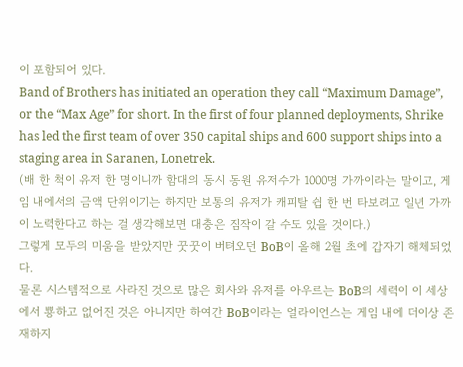이 포함되어 있다.
Band of Brothers has initiated an operation they call “Maximum Damage”, or the “Max Age” for short. In the first of four planned deployments, Shrike has led the first team of over 350 capital ships and 600 support ships into a staging area in Saranen, Lonetrek.
(배 한 척이 유저 한 명이니까 함대의 동시 동원 유저수가 1000명 가까이라는 말이고, 게임 내에서의 금액 단위이기는 하지만 보통의 유저가 캐피탈 쉽 한 번 타보려고 일년 가까이 노력한다고 하는 걸 생각해보면 대충은 짐작이 갈 수도 있을 것이다.)
그렇게 모두의 미움을 받았지만 꿋꿋이 버텨오던 BoB이 올해 2월 초에 갑자기 해체되었다.
물론 시스템적으로 사라진 것으로 많은 회사와 유저를 아우르는 BoB의 세력이 이 세상에서 뿅하고 없어진 것은 아니지만 하여간 BoB이라는 얼라이언스는 게임 내에 더이상 존재하지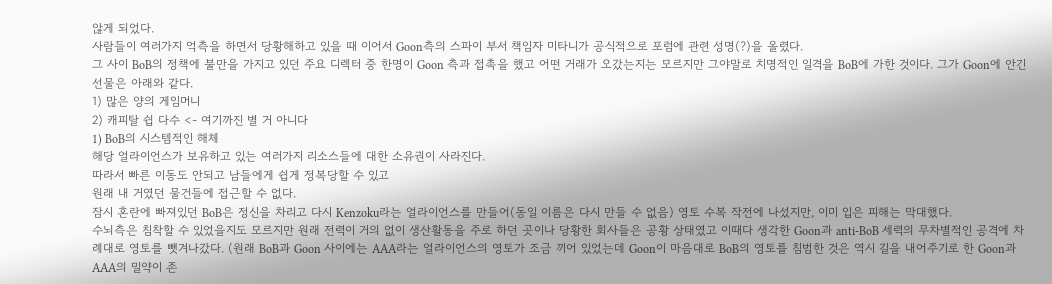않게 되었다.
사람들이 여러가지 억측을 하면서 당황해하고 있을 때 이어서 Goon측의 스파이 부서 책임자 미타니가 공식적으로 포럼에 관련 성명(?)을 올렸다.
그 사이 BoB의 정책에 불만을 가지고 있던 주요 디렉터 중 한명이 Goon 측과 접촉을 했고 어떤 거래가 오갔는지는 모르지만 그야말로 치명적인 일격을 BoB에 가한 것이다. 그가 Goon에 안긴 선물은 아래와 같다.
1) 많은 양의 게임머니
2) 캐피탈 쉽 다수 <- 여기까진 별 거 아니다
1) BoB의 시스템적인 해체
해당 얼라이언스가 보유하고 있는 여러가지 리소스들에 대한 소유권이 사라진다.
따라서 빠른 이동도 안되고 남들에게 쉽게 정복당할 수 있고
원래 내 거였던 물건들에 접근할 수 없다.
잠시 혼란에 빠져있던 BoB은 정신을 차리고 다시 Kenzoku라는 얼라이언스를 만들어(동일 이름은 다시 만들 수 없음) 영토 수복 작전에 나섰지만, 이미 입은 피해는 막대했다.
수뇌측은 침착할 수 있었을지도 모르지만 원래 전력이 거의 없이 생산활동을 주로 하던 곳이나 당황한 회사들은 공황 상태였고 이때다 생각한 Goon과 anti-BoB 세력의 무차별적인 공격에 차례대로 영토를 뺏겨나갔다. (원래 BoB과 Goon 사이에는 AAA라는 얼라이언스의 영토가 조금 끼어 있었는데 Goon이 마음대로 BoB의 영토를 침범한 것은 역시 길을 내어주기로 한 Goon과 AAA의 밀약이 존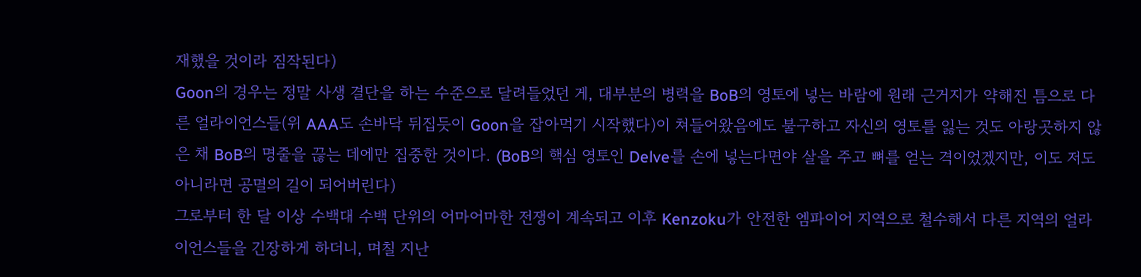재했을 것이라 짐작된다)
Goon의 경우는 정말 사생 결단을 하는 수준으로 달려들었던 게, 대부분의 병력을 BoB의 영토에 넣는 바람에 원래 근거지가 약해진 틈으로 다른 얼라이언스들(위 AAA도 손바닥 뒤집듯이 Goon을 잡아먹기 시작했다)이 쳐들어왔음에도 불구하고 자신의 영토를 잃는 것도 아랑곳하지 않은 채 BoB의 명줄을 끊는 데에만 집중한 것이다. (BoB의 핵심 영토인 Delve를 손에 넣는다면야 살을 주고 뼈를 얻는 격이었겠지만, 이도 저도 아니라면 공멸의 길이 되어버린다)
그로부터 한 달 이상 수백대 수백 단위의 어마어마한 전쟁이 계속되고 이후 Kenzoku가 안전한 엠파이어 지역으로 철수해서 다른 지역의 얼라이언스들을 긴장하게 하더니, 며칠 지난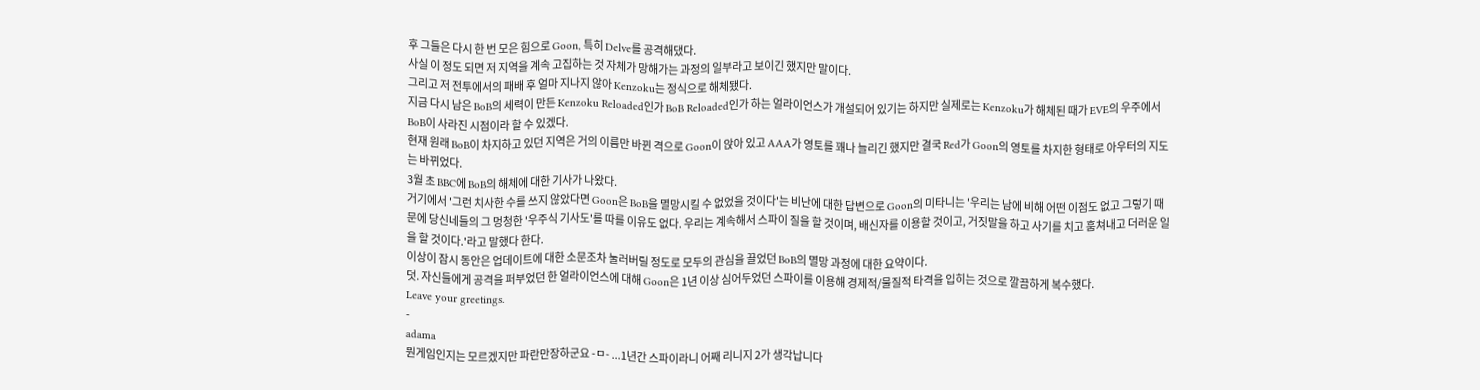후 그들은 다시 한 번 모은 힘으로 Goon, 특히 Delve를 공격해댔다.
사실 이 정도 되면 저 지역을 계속 고집하는 것 자체가 망해가는 과정의 일부라고 보이긴 했지만 말이다.
그리고 저 전투에서의 패배 후 얼마 지나지 않아 Kenzoku는 정식으로 해체됐다.
지금 다시 남은 BoB의 세력이 만든 Kenzoku Reloaded인가 BoB Reloaded인가 하는 얼라이언스가 개설되어 있기는 하지만 실제로는 Kenzoku가 해체된 때가 EVE의 우주에서 BoB이 사라진 시점이라 할 수 있겠다.
현재 원래 BoB이 차지하고 있던 지역은 거의 이름만 바뀐 격으로 Goon이 앉아 있고 AAA가 영토를 꽤나 늘리긴 했지만 결국 Red가 Goon의 영토를 차지한 형태로 아우터의 지도는 바뀌었다.
3월 초 BBC에 BoB의 해체에 대한 기사가 나왔다.
거기에서 '그런 치사한 수를 쓰지 않았다면 Goon은 BoB을 멸망시킬 수 없었을 것이다'는 비난에 대한 답변으로 Goon의 미타니는 '우리는 남에 비해 어떤 이점도 없고 그렇기 때문에 당신네들의 그 멍청한 '우주식 기사도'를 따를 이유도 없다. 우리는 계속해서 스파이 질을 할 것이며, 배신자를 이용할 것이고, 거짓말을 하고 사기를 치고 훔쳐내고 더러운 일을 할 것이다.'라고 말했다 한다.
이상이 잠시 동안은 업데이트에 대한 소문조차 눌러버릴 정도로 모두의 관심을 끌었던 BoB의 멸망 과정에 대한 요약이다.
덧. 자신들에게 공격을 퍼부었던 한 얼라이언스에 대해 Goon은 1년 이상 심어두었던 스파이를 이용해 경제적/물질적 타격을 입히는 것으로 깔끔하게 복수했다.
Leave your greetings.
-
adama
뭔게임인지는 모르겠지만 파란만장하군요 -ㅁ- ...1년간 스파이라니 어째 리니지 2가 생각납니다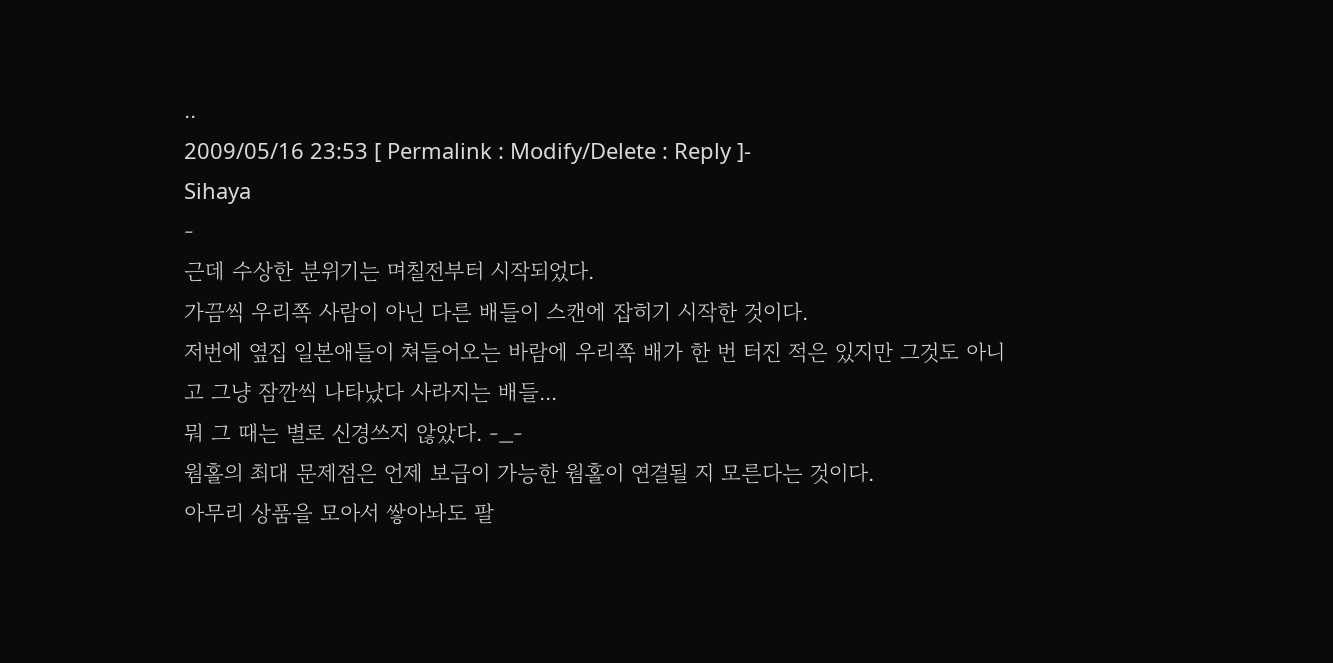..
2009/05/16 23:53 [ Permalink : Modify/Delete : Reply ]-
Sihaya
-
근데 수상한 분위기는 며칠전부터 시작되었다.
가끔씩 우리쪽 사람이 아닌 다른 배들이 스캔에 잡히기 시작한 것이다.
저번에 옆집 일본애들이 쳐들어오는 바람에 우리쪽 배가 한 번 터진 적은 있지만 그것도 아니
고 그냥 잠깐씩 나타났다 사라지는 배들...
뭐 그 때는 별로 신경쓰지 않았다. -_-
웜홀의 최대 문제점은 언제 보급이 가능한 웜홀이 연결될 지 모른다는 것이다.
아무리 상품을 모아서 쌓아놔도 팔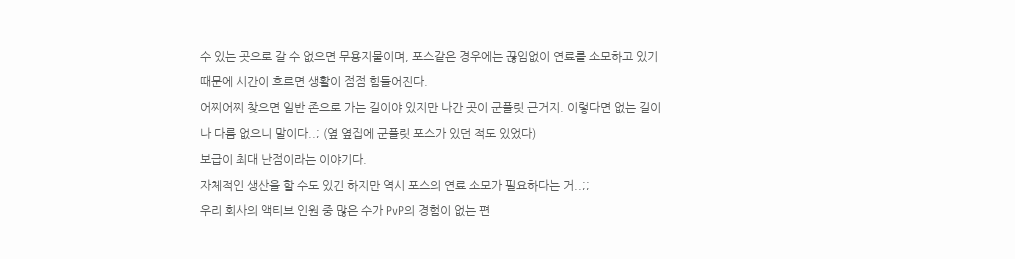수 있는 곳으로 갈 수 없으면 무용지물이며, 포스같은 경우에는 끊임없이 연료를 소모하고 있기 때문에 시간이 흐르면 생활이 점점 힘들어진다.
어찌어찌 찾으면 일반 존으로 가는 길이야 있지만 나간 곳이 군플릿 근거지. 이렇다면 없는 길이나 다름 없으니 말이다..; (옆 옆집에 군플릿 포스가 있던 적도 있었다)
보급이 최대 난점이라는 이야기다.
자체적인 생산을 할 수도 있긴 하지만 역시 포스의 연료 소모가 필요하다는 거..;;
우리 회사의 액티브 인원 중 많은 수가 PvP의 경험이 없는 편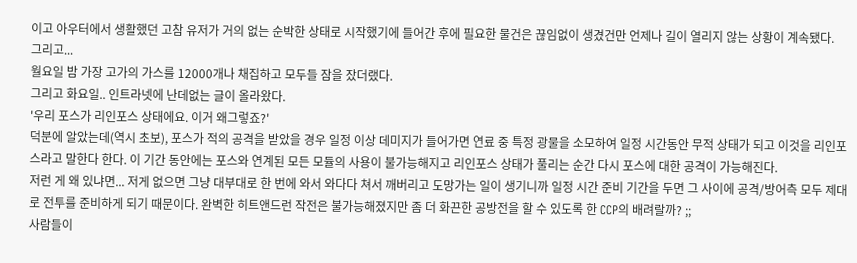이고 아우터에서 생활했던 고참 유저가 거의 없는 순박한 상태로 시작했기에 들어간 후에 필요한 물건은 끊임없이 생겼건만 언제나 길이 열리지 않는 상황이 계속됐다.
그리고...
월요일 밤 가장 고가의 가스를 12000개나 채집하고 모두들 잠을 잤더랬다.
그리고 화요일.. 인트라넷에 난데없는 글이 올라왔다.
'우리 포스가 리인포스 상태에요. 이거 왜그렇죠?'
덕분에 알았는데(역시 초보), 포스가 적의 공격을 받았을 경우 일정 이상 데미지가 들어가면 연료 중 특정 광물을 소모하여 일정 시간동안 무적 상태가 되고 이것을 리인포스라고 말한다 한다. 이 기간 동안에는 포스와 연계된 모든 모듈의 사용이 불가능해지고 리인포스 상태가 풀리는 순간 다시 포스에 대한 공격이 가능해진다.
저런 게 왜 있냐면... 저게 없으면 그냥 대부대로 한 번에 와서 와다다 쳐서 깨버리고 도망가는 일이 생기니까 일정 시간 준비 기간을 두면 그 사이에 공격/방어측 모두 제대로 전투를 준비하게 되기 때문이다. 완벽한 히트앤드런 작전은 불가능해졌지만 좀 더 화끈한 공방전을 할 수 있도록 한 CCP의 배려랄까? ;;
사람들이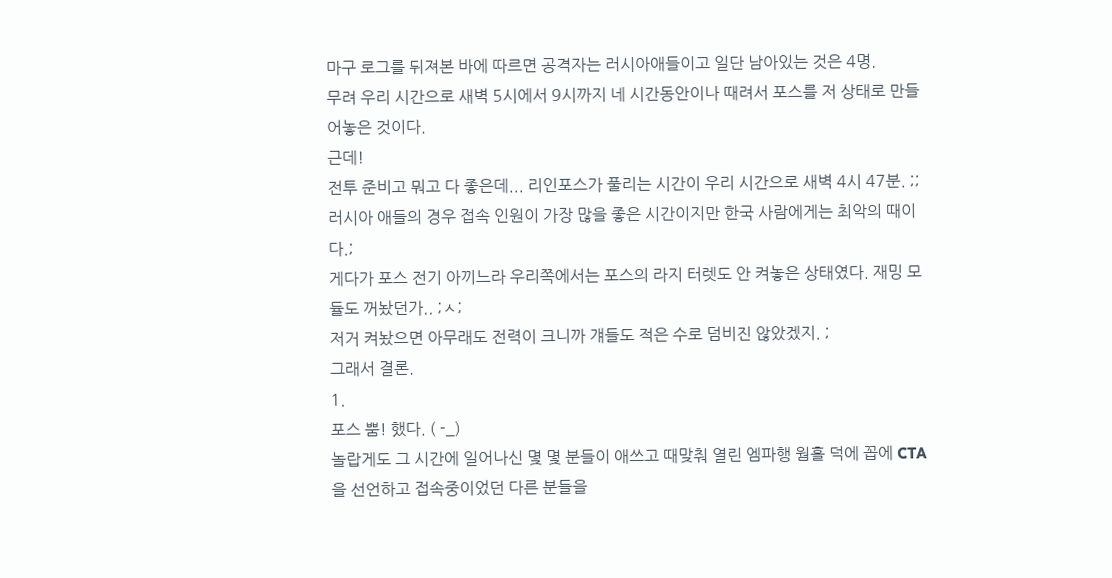마구 로그를 뒤져본 바에 따르면 공격자는 러시아애들이고 일단 남아있는 것은 4명.
무려 우리 시간으로 새벽 5시에서 9시까지 네 시간동안이나 때려서 포스를 저 상태로 만들어놓은 것이다.
근데!
전투 준비고 뭐고 다 좋은데... 리인포스가 풀리는 시간이 우리 시간으로 새벽 4시 47분. ;;
러시아 애들의 경우 접속 인원이 가장 많을 좋은 시간이지만 한국 사람에게는 최악의 때이다.;
게다가 포스 전기 아끼느라 우리쪽에서는 포스의 라지 터렛도 안 켜놓은 상태였다. 재밍 모듈도 꺼놨던가.. ;ㅅ;
저거 켜놨으면 아무래도 전력이 크니까 걔들도 적은 수로 덤비진 않았겠지. ;
그래서 결론.
1.
포스 뿜! 했다. ( -_)
놀랍게도 그 시간에 일어나신 몇 몇 분들이 애쓰고 때맞춰 열린 엠파행 웜홀 덕에 꼽에 CTA을 선언하고 접속중이었던 다른 분들을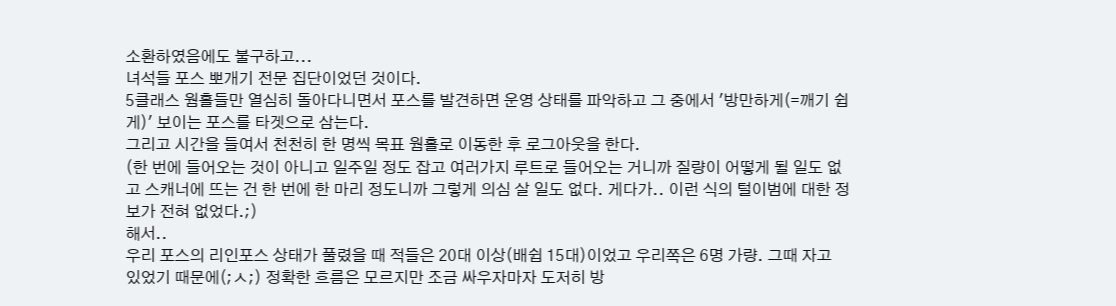소환하였음에도 불구하고...
녀석들 포스 뽀개기 전문 집단이었던 것이다.
5클래스 웜홀들만 열심히 돌아다니면서 포스를 발견하면 운영 상태를 파악하고 그 중에서 '방만하게(=깨기 쉽게)' 보이는 포스를 타겟으로 삼는다.
그리고 시간을 들여서 천천히 한 명씩 목표 웜홀로 이동한 후 로그아웃을 한다.
(한 번에 들어오는 것이 아니고 일주일 정도 잡고 여러가지 루트로 들어오는 거니까 질량이 어떻게 될 일도 없고 스캐너에 뜨는 건 한 번에 한 마리 정도니까 그렇게 의심 살 일도 없다. 게다가.. 이런 식의 털이범에 대한 정보가 전혀 없었다.;)
해서..
우리 포스의 리인포스 상태가 풀렸을 때 적들은 20대 이상(배쉽 15대)이었고 우리쪽은 6명 가량. 그때 자고 있었기 때문에(;ㅅ;) 정확한 흐름은 모르지만 조금 싸우자마자 도저히 방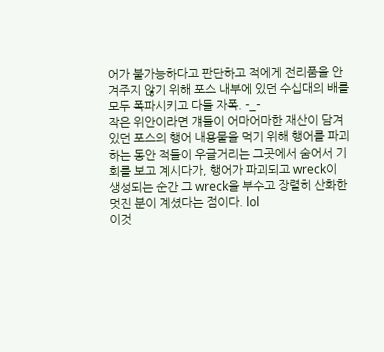어가 불가능하다고 판단하고 적에게 전리품을 안겨주지 않기 위해 포스 내부에 있던 수십대의 배를 모두 폭파시키고 다들 자폭. -_-
작은 위안이라면 걔들이 어마어마한 재산이 담겨 있던 포스의 행어 내용물을 먹기 위해 행어를 파괴하는 동안 적들이 우글거리는 그곳에서 숨어서 기회를 보고 계시다가, 행어가 파괴되고 wreck이 생성되는 순간 그 wreck을 부수고 장렬히 산화한 멋진 분이 계셨다는 점이다. lol
이것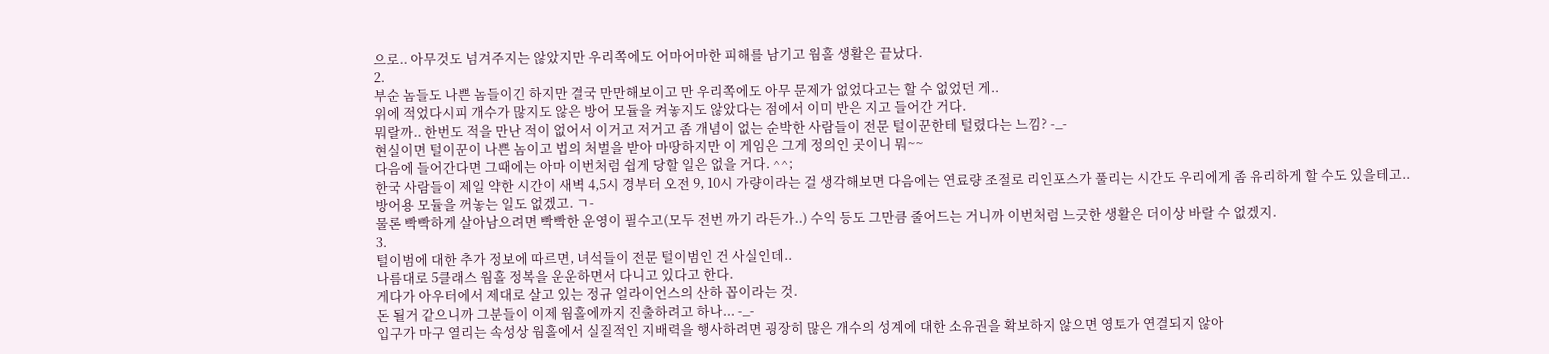으로.. 아무것도 넘겨주지는 않았지만 우리쪽에도 어마어마한 피해를 남기고 웜홀 생활은 끝났다.
2.
부순 놈들도 나쁜 놈들이긴 하지만 결국 만만해보이고 만 우리쪽에도 아무 문제가 없었다고는 할 수 없었던 게..
위에 적었다시피 개수가 많지도 않은 방어 모듈을 켜놓지도 않았다는 점에서 이미 반은 지고 들어간 거다.
뭐랄까.. 한번도 적을 만난 적이 없어서 이거고 저거고 좀 개념이 없는 순박한 사람들이 전문 털이꾼한테 털렸다는 느낌? -_-
현실이면 털이꾼이 나쁜 놈이고 법의 처벌을 받아 마땅하지만 이 게임은 그게 정의인 곳이니 뭐~~
다음에 들어간다면 그때에는 아마 이번처럼 쉽게 당할 일은 없을 거다. ^^;
한국 사람들이 제일 약한 시간이 새벽 4,5시 경부터 오전 9, 10시 가량이라는 걸 생각해보면 다음에는 연료량 조절로 리인포스가 풀리는 시간도 우리에게 좀 유리하게 할 수도 있을테고..
방어용 모듈을 꺼놓는 일도 없겠고. ㄱ-
물론 빡빡하게 살아남으려면 빡빡한 운영이 필수고(모두 전번 까기 라든가..) 수익 등도 그만큼 줄어드는 거니까 이번처럼 느긋한 생활은 더이상 바랄 수 없겠지.
3.
털이범에 대한 추가 정보에 따르면, 녀석들이 전문 털이범인 건 사실인데..
나름대로 5클래스 웜홀 정복을 운운하면서 다니고 있다고 한다.
게다가 아우터에서 제대로 살고 있는 정규 얼라이언스의 산하 꼽이라는 것.
돈 될거 같으니까 그분들이 이제 웜홀에까지 진출하려고 하나... -_-
입구가 마구 열리는 속성상 웜홀에서 실질적인 지배력을 행사하려면 굉장히 많은 개수의 성계에 대한 소유권을 확보하지 않으면 영토가 연결되지 않아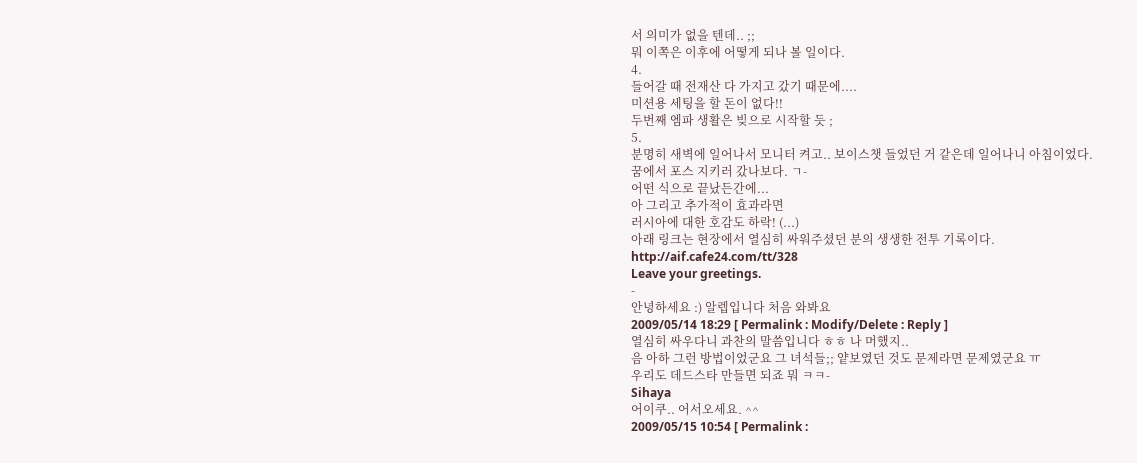서 의미가 없을 텐데.. ;;
뭐 이쪽은 이후에 어떻게 되나 볼 일이다.
4.
들어갈 때 전재산 다 가지고 갔기 때문에....
미션용 세팅을 할 돈이 없다!!
두번째 엠파 생활은 빚으로 시작할 듯 ;
5.
분명히 새벽에 일어나서 모니터 켜고.. 보이스챗 들었던 거 같은데 일어나니 아침이었다.
꿈에서 포스 지키러 갔나보다. ㄱ-
어떤 식으로 끝났든간에...
아 그리고 추가적이 효과라면
러시아에 대한 호감도 하락! (...)
아래 링크는 현장에서 열심히 싸워주셨던 분의 생생한 전투 기록이다.
http://aif.cafe24.com/tt/328
Leave your greetings.
-
안녕하세요 :) 알렙입니다 처음 와봐요
2009/05/14 18:29 [ Permalink : Modify/Delete : Reply ]
열심히 싸우다니 과찬의 말씀입니다 ㅎㅎ 나 머했지..
음 아하 그런 방법이었군요 그 녀석들;; 얕보였던 것도 문제라면 문제였군요 ㅠ
우리도 데드스타 만들면 되죠 뭐 ㅋㅋ-
Sihaya
어이쿠.. 어서오세요. ^^
2009/05/15 10:54 [ Permalink :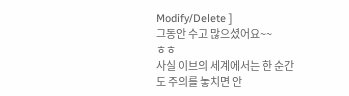Modify/Delete ]
그동안 수고 많으셨어요~~
ㅎㅎ
사실 이브의 세계에서는 한 순간도 주의를 놓치면 안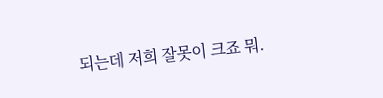되는데 저희 잘못이 크죠 뭐.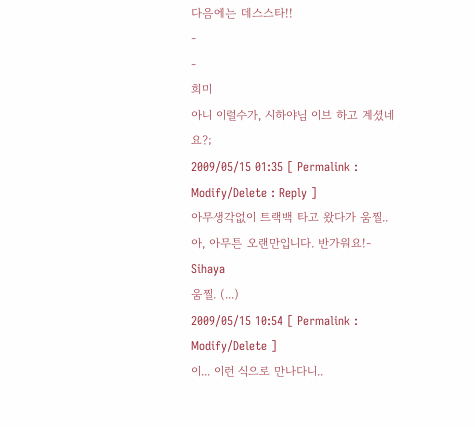다음에는 데스스타!!
-
-
희미
아니 이럴수가, 시하야님 이브 하고 계셨네요?;
2009/05/15 01:35 [ Permalink : Modify/Delete : Reply ]
아무생각없이 트랙백 타고 왔다가 움찔..
아, 아무튼 오랜만입니다. 반가워요!-
Sihaya
움찔. (...)
2009/05/15 10:54 [ Permalink : Modify/Delete ]
이... 이런 식으로 만나다니..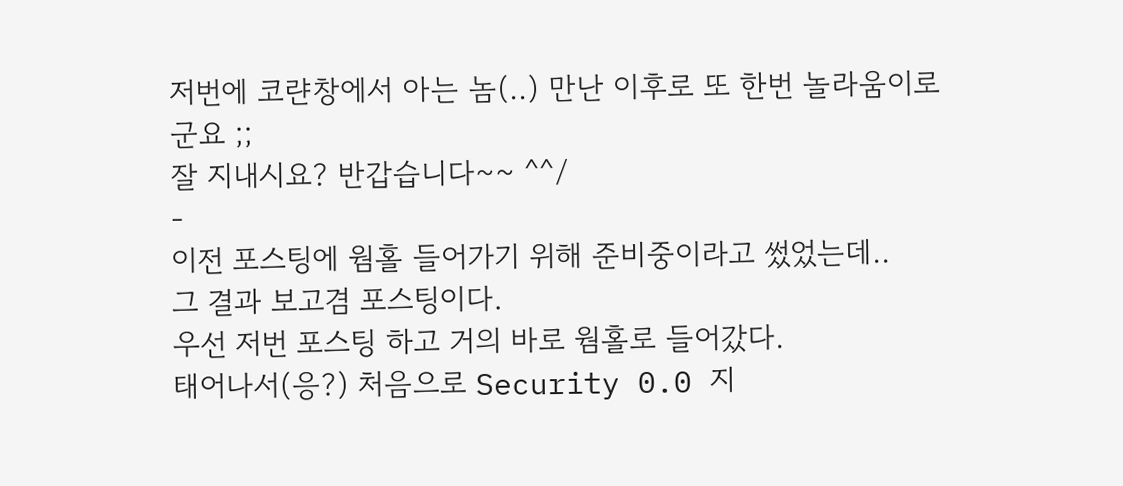저번에 코랸창에서 아는 놈(..) 만난 이후로 또 한번 놀라움이로군요 ;;
잘 지내시요? 반갑습니다~~ ^^/
-
이전 포스팅에 웜홀 들어가기 위해 준비중이라고 썼었는데..
그 결과 보고겸 포스팅이다.
우선 저번 포스팅 하고 거의 바로 웜홀로 들어갔다.
태어나서(응?) 처음으로 Security 0.0 지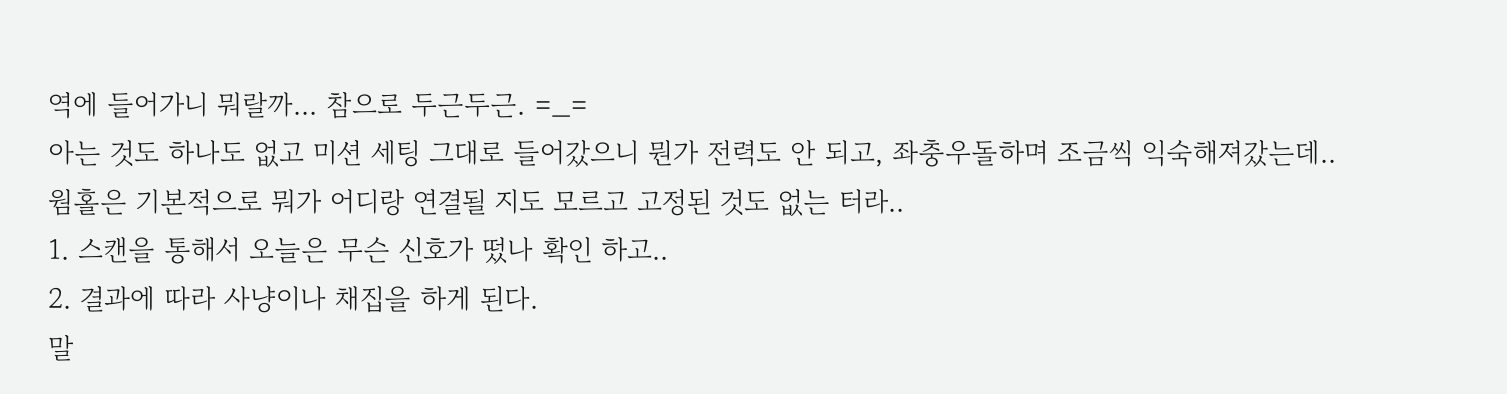역에 들어가니 뭐랄까... 참으로 두근두근. =_=
아는 것도 하나도 없고 미션 세팅 그대로 들어갔으니 뭔가 전력도 안 되고, 좌충우돌하며 조금씩 익숙해져갔는데..
웜홀은 기본적으로 뭐가 어디랑 연결될 지도 모르고 고정된 것도 없는 터라..
1. 스캔을 통해서 오늘은 무슨 신호가 떴나 확인 하고..
2. 결과에 따라 사냥이나 채집을 하게 된다.
말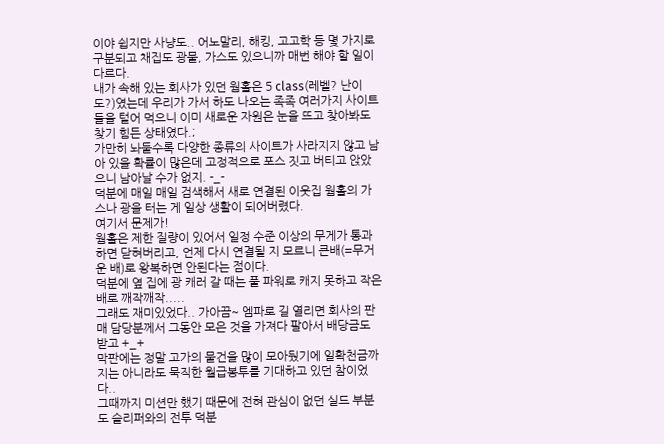이야 쉽지만 사냥도.. 어노말리, 해킹, 고고학 등 몇 가지로 구분되고 채집도 광물, 가스도 있으니까 매번 해야 할 일이 다르다.
내가 속해 있는 회사가 있던 웜홀은 5 class(레벨? 난이도?)였는데 우리가 가서 하도 나오는 족족 여러가지 사이트들을 털어 먹으니 이미 새로운 자원은 눈을 뜨고 찾아봐도 찾기 힘든 상태였다.;
가만히 놔둘수록 다양한 종류의 사이트가 사라지지 않고 남아 있을 확률이 많은데 고정적으로 포스 짓고 버티고 앉았으니 남아날 수가 없지. -_-
덕분에 매일 매일 검색해서 새로 연결된 이웃집 웜홀의 가스나 광을 터는 게 일상 생활이 되어버렸다.
여기서 문제가!
웜홀은 제한 질량이 있어서 일정 수준 이상의 무게가 통과하면 닫혀버리고, 언제 다시 연결될 지 모르니 큰배(=무거운 배)로 왕복하면 안된다는 점이다.
덕분에 옆 집에 광 캐러 갈 때는 풀 파워로 캐지 못하고 작은 배로 깨작깨작.....
그래도 재미있었다.. 가아끔~ 엠파로 길 열리면 회사의 판매 담당분께서 그동안 모은 것을 가져다 팔아서 배당금도 받고 +_+
막판에는 정말 고가의 물건을 많이 모아뒀기에 일확천금까지는 아니라도 묵직한 월급봉투를 기대하고 있던 참이었다..
그때까지 미션만 했기 때문에 전혀 관심이 없던 실드 부분도 슬리퍼와의 전투 덕분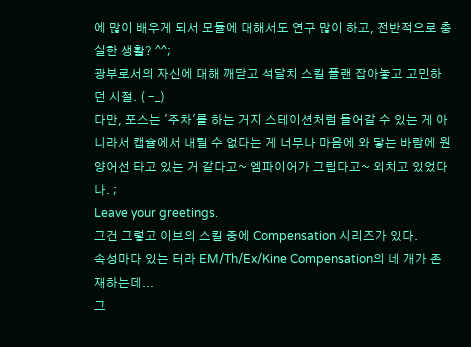에 많이 배우게 되서 모듈에 대해서도 연구 많이 하고, 전반적으로 충실한 생활? ^^;
광부로서의 자신에 대해 깨닫고 석달치 스킬 플랜 잡아놓고 고민하던 시절. ( -_)
다만, 포스는 '주차'를 하는 거지 스테이션처럼 들어갈 수 있는 게 아니라서 캡슐에서 내릴 수 없다는 게 너무나 마음에 와 닿는 바람에 원양어선 타고 있는 거 같다고~ 엠파이어가 그립다고~ 외치고 있었다나. ;
Leave your greetings.
그건 그렇고 이브의 스킬 중에 Compensation 시리즈가 있다.
속성마다 있는 터라 EM/Th/Ex/Kine Compensation의 네 개가 존재하는데...
그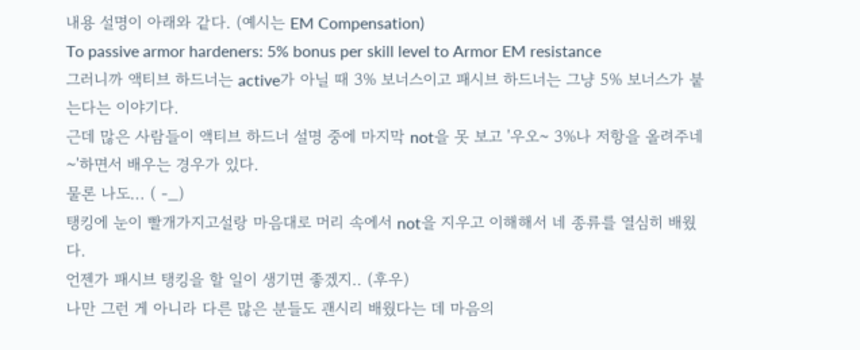내용 설명이 아래와 같다. (예시는 EM Compensation)
To passive armor hardeners: 5% bonus per skill level to Armor EM resistance
그러니까 액티브 하드너는 active가 아닐 때 3% 보너스이고 패시브 하드너는 그냥 5% 보너스가 붙는다는 이야기다.
근데 많은 사람들이 액티브 하드너 설명 중에 마지막 not을 못 보고 '우오~ 3%나 저항을 올려주네~'하면서 배우는 경우가 있다.
물론 나도... ( -_)
탱킹에 눈이 빨개가지고설랑 마음대로 머리 속에서 not을 지우고 이해해서 네 종류를 열심히 배웠다.
언젠가 패시브 탱킹을 할 일이 생기면 좋겠지.. (후우)
나만 그런 게 아니라 다른 많은 분들도 괜시리 배웠다는 데 마음의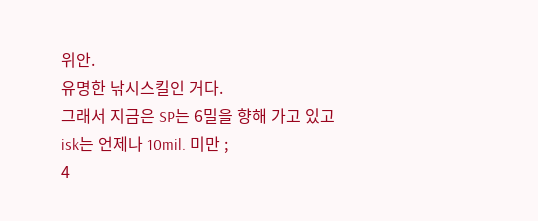위안.
유명한 낚시스킬인 거다.
그래서 지금은 SP는 6밀을 향해 가고 있고 isk는 언제나 10mil. 미만 ;
4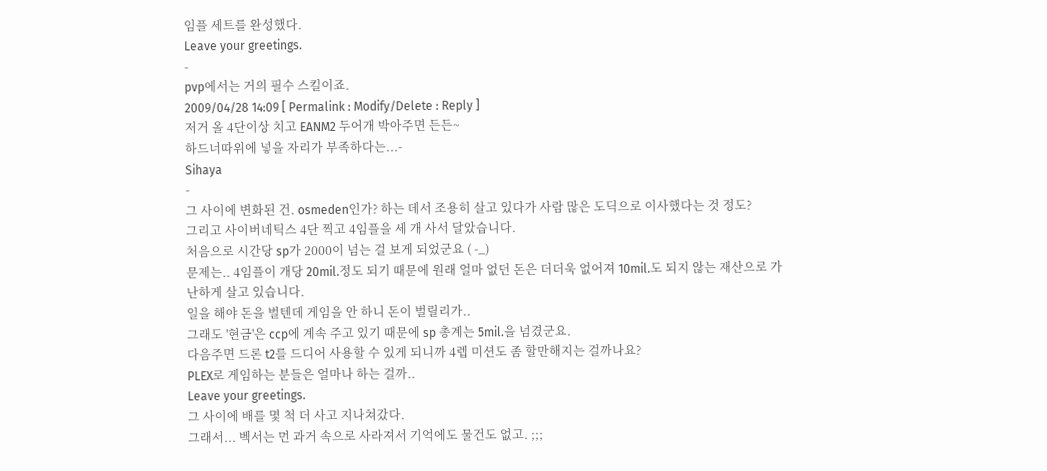임플 세트를 완성했다.
Leave your greetings.
-
pvp에서는 거의 필수 스킬이죠.
2009/04/28 14:09 [ Permalink : Modify/Delete : Reply ]
저거 올 4단이상 치고 EANM2 두어개 박아주면 든든~
하드너따위에 넣을 자리가 부족하다는...-
Sihaya
-
그 사이에 변화된 건. osmeden인가? 하는 데서 조용히 살고 있다가 사람 많은 도딕으로 이사했다는 것 정도?
그리고 사이버네틱스 4단 찍고 4임플을 세 개 사서 달았습니다.
처음으로 시간당 sp가 2000이 넘는 걸 보게 되었군요 ( -_)
문제는.. 4임플이 개당 20mil.정도 되기 때문에 원래 얼마 없던 돈은 더더욱 없어져 10mil.도 되지 않는 재산으로 가난하게 살고 있습니다.
일을 해야 돈을 벌텐데 게임을 안 하니 돈이 벌릴리가..
그래도 '현금'은 ccp에 계속 주고 있기 때문에 sp 총계는 5mil.을 넘겼군요.
다음주면 드론 t2를 드디어 사용할 수 있게 되니까 4렙 미션도 좀 할만해지는 걸까나요?
PLEX로 게임하는 분들은 얼마나 하는 걸까..
Leave your greetings.
그 사이에 배를 몇 척 더 사고 지나쳐갔다.
그래서... 벡서는 먼 과거 속으로 사라져서 기억에도 물건도 없고. ;;;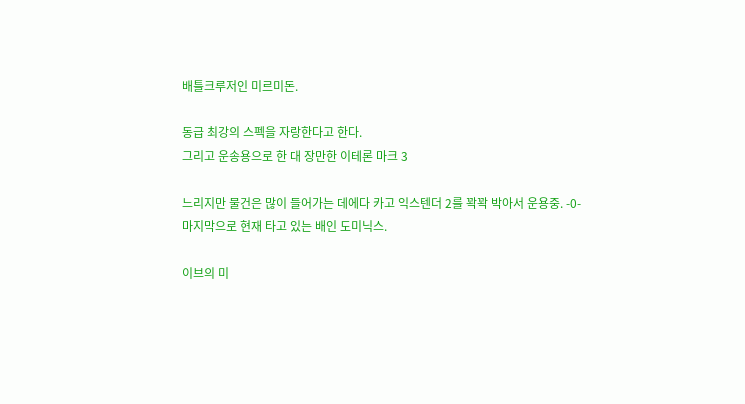배틀크루저인 미르미돈.

동급 최강의 스펙을 자랑한다고 한다.
그리고 운송용으로 한 대 장만한 이테론 마크 3

느리지만 물건은 많이 들어가는 데에다 카고 익스텐더 2를 꽉꽉 박아서 운용중. -0-
마지막으로 현재 타고 있는 배인 도미닉스.

이브의 미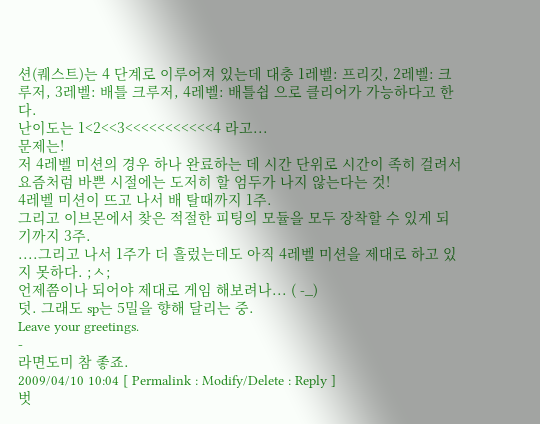션(퀘스트)는 4 단계로 이루어져 있는데 대충 1레벨: 프리깃, 2레벨: 크루저, 3레벨: 배틀 크루저, 4레벨: 배틀쉽 으로 클리어가 가능하다고 한다.
난이도는 1<2<<3<<<<<<<<<<<4 라고...
문제는!
저 4레벨 미션의 경우 하나 완료하는 데 시간 단위로 시간이 족히 걸려서 요즘처럼 바쁜 시절에는 도저히 할 엄두가 나지 않는다는 것!
4레벨 미션이 뜨고 나서 배 탈때까지 1주.
그리고 이브몬에서 찾은 적절한 피팅의 모듈을 모두 장착할 수 있게 되기까지 3주.
....그리고 나서 1주가 더 흘렀는데도 아직 4레벨 미션을 제대로 하고 있지 못하다. ;ㅅ;
언제쯤이나 되어야 제대로 게임 해보려나... ( -_)
덧. 그래도 sp는 5밀을 향해 달리는 중.
Leave your greetings.
-
라면도미 참 좋죠.
2009/04/10 10:04 [ Permalink : Modify/Delete : Reply ]
벗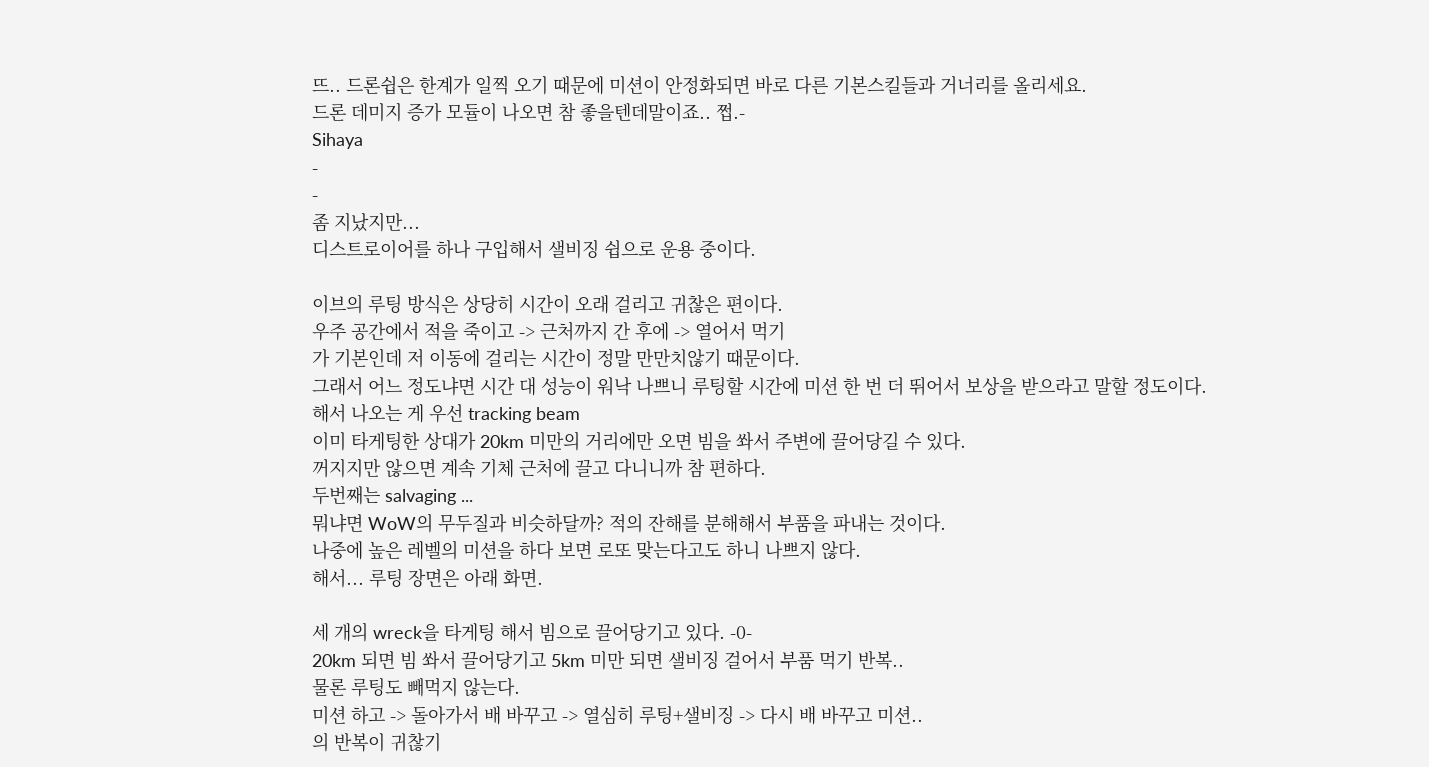뜨.. 드론쉽은 한계가 일찍 오기 때문에 미션이 안정화되면 바로 다른 기본스킬들과 거너리를 올리세요.
드론 데미지 증가 모듈이 나오면 참 좋을텐데말이죠.. 쩝.-
Sihaya
-
-
좀 지났지만...
디스트로이어를 하나 구입해서 샐비징 쉽으로 운용 중이다.

이브의 루팅 방식은 상당히 시간이 오래 걸리고 귀찮은 편이다.
우주 공간에서 적을 죽이고 -> 근처까지 간 후에 -> 열어서 먹기
가 기본인데 저 이동에 걸리는 시간이 정말 만만치않기 때문이다.
그래서 어느 정도냐면 시간 대 성능이 워낙 나쁘니 루팅할 시간에 미션 한 번 더 뛰어서 보상을 받으라고 말할 정도이다.
해서 나오는 게 우선 tracking beam
이미 타게팅한 상대가 20km 미만의 거리에만 오면 빔을 쏴서 주변에 끌어당길 수 있다.
꺼지지만 않으면 계속 기체 근처에 끌고 다니니까 참 편하다.
두번째는 salvaging ...
뭐냐면 WoW의 무두질과 비슷하달까? 적의 잔해를 분해해서 부품을 파내는 것이다.
나중에 높은 레벨의 미션을 하다 보면 로또 맞는다고도 하니 나쁘지 않다.
해서... 루팅 장면은 아래 화면.

세 개의 wreck을 타게팅 해서 빔으로 끌어당기고 있다. -0-
20km 되면 빔 쏴서 끌어당기고 5km 미만 되면 샐비징 걸어서 부품 먹기 반복..
물론 루팅도 빼먹지 않는다.
미션 하고 -> 돌아가서 배 바꾸고 -> 열심히 루팅+샐비징 -> 다시 배 바꾸고 미션..
의 반복이 귀찮기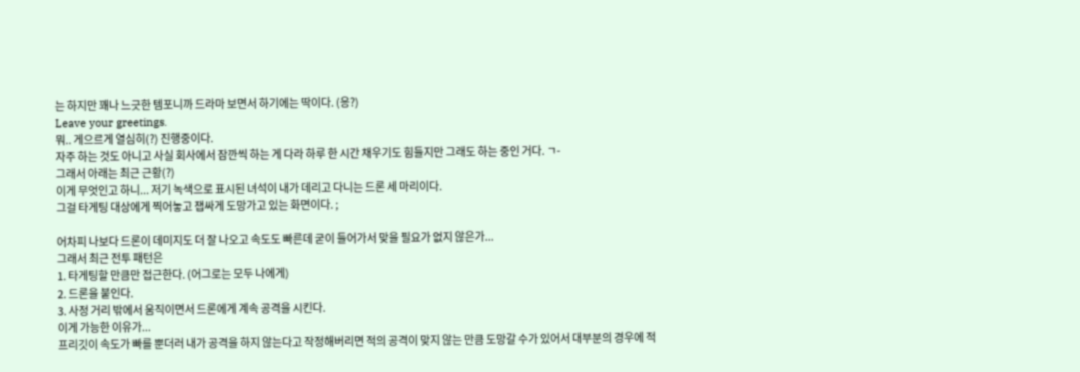는 하지만 꽤나 느긋한 템포니까 드라마 보면서 하기에는 딱이다. (응?)
Leave your greetings.
뭐.. 게으르게 열심히(?) 진행중이다.
자주 하는 것도 아니고 사실 회사에서 잠깐씩 하는 게 다라 하루 한 시간 채우기도 힘들지만 그래도 하는 중인 거다. ㄱ-
그래서 아래는 최근 근황(?)
이게 무엇인고 하니... 저기 녹색으로 표시된 녀석이 내가 데리고 다니는 드론 세 마리이다.
그걸 타게팅 대상에게 찍어놓고 잽싸게 도망가고 있는 화면이다. ;

어차피 나보다 드론이 데미지도 더 잘 나오고 속도도 빠른데 굳이 들어가서 맞을 필요가 없지 않은가...
그래서 최근 전투 패턴은
1. 타게팅할 만큼만 접근한다. (어그로는 모두 나에게)
2. 드론을 붙인다.
3. 사정 거리 밖에서 움직이면서 드론에게 계속 공격을 시킨다.
이게 가능한 이유가...
프리깃이 속도가 빠를 뿐더러 내가 공격을 하지 않는다고 작정해버리면 적의 공격이 맞지 않는 만큼 도망갈 수가 있어서 대부분의 경우에 적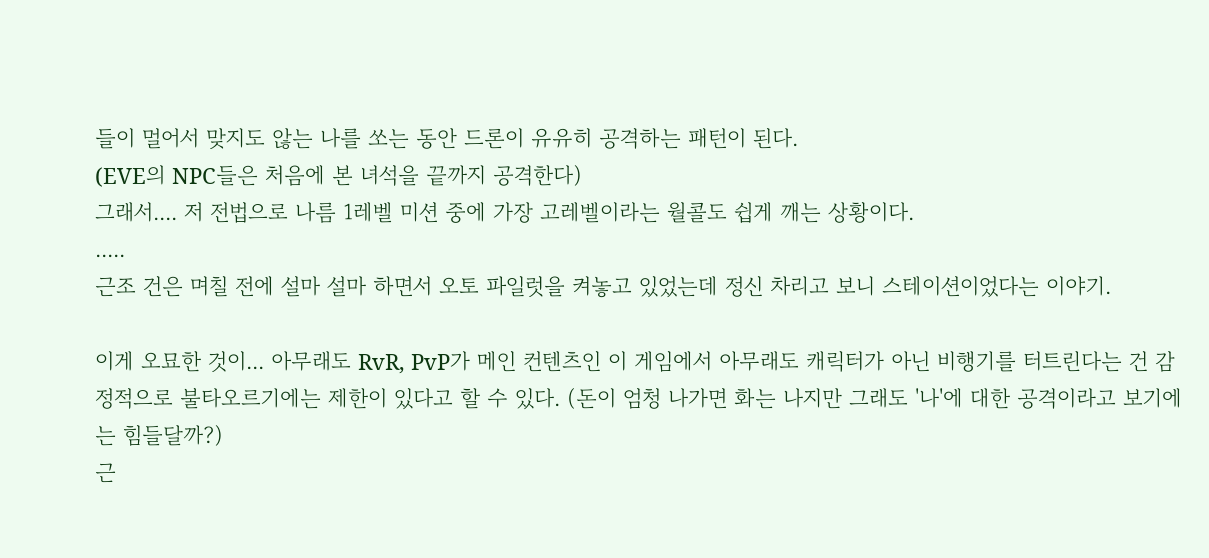들이 멀어서 맞지도 않는 나를 쏘는 동안 드론이 유유히 공격하는 패턴이 된다.
(EVE의 NPC들은 처음에 본 녀석을 끝까지 공격한다)
그래서.... 저 전법으로 나름 1레벨 미션 중에 가장 고레벨이라는 월콜도 쉽게 깨는 상황이다.
.....
근조 건은 며칠 전에 설마 설마 하면서 오토 파일럿을 켜놓고 있었는데 정신 차리고 보니 스테이션이었다는 이야기.

이게 오묘한 것이... 아무래도 RvR, PvP가 메인 컨텐츠인 이 게임에서 아무래도 캐릭터가 아닌 비행기를 터트린다는 건 감정적으로 불타오르기에는 제한이 있다고 할 수 있다. (돈이 엄청 나가면 화는 나지만 그래도 '나'에 대한 공격이라고 보기에는 힘들달까?)
근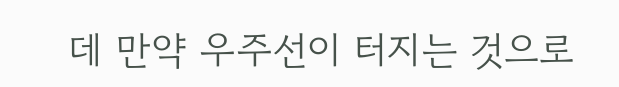데 만약 우주선이 터지는 것으로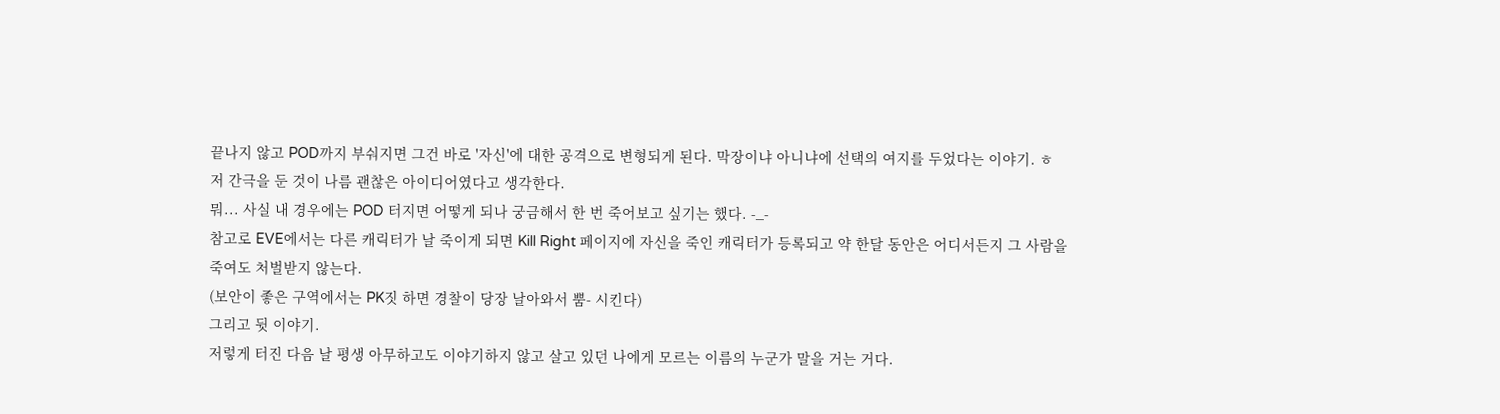끝나지 않고 POD까지 부숴지면 그건 바로 '자신'에 대한 공격으로 변형되게 된다. 막장이냐 아니냐에 선택의 여지를 두었다는 이야기. ㅎ
저 간극을 둔 것이 나름 괜찮은 아이디어였다고 생각한다.
뭐... 사실 내 경우에는 POD 터지면 어떻게 되나 궁금해서 한 번 죽어보고 싶기는 했다. -_-
참고로 EVE에서는 다른 캐릭터가 날 죽이게 되면 Kill Right 페이지에 자신을 죽인 캐릭터가 등록되고 약 한달 동안은 어디서든지 그 사람을 죽여도 처벌받지 않는다.
(보안이 좋은 구역에서는 PK짓 하면 경찰이 당장 날아와서 뿜- 시킨다)
그리고 뒷 이야기.
저렇게 터진 다음 날 평생 아무하고도 이야기하지 않고 살고 있던 나에게 모르는 이름의 누군가 말을 거는 거다.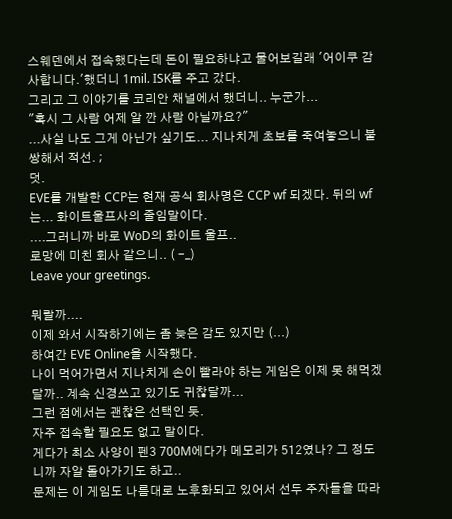스웨덴에서 접속했다는데 돈이 필요하냐고 물어보길래 '어이쿠 감사합니다.'했더니 1mil. ISK를 주고 갔다.
그리고 그 이야기를 코리안 채널에서 했더니.. 누군가...
"혹시 그 사람 어제 알 깐 사람 아닐까요?"
...사실 나도 그게 아닌가 싶기도... 지나치게 초보를 죽여놓으니 불쌍해서 적선. ;
덧.
EVE를 개발한 CCP는 현재 공식 회사명은 CCP wf 되겠다. 뒤의 wf는... 화이트울프사의 줄임말이다.
....그러니까 바로 WoD의 화이트 울프..
로망에 미친 회사 같으니.. ( -_)
Leave your greetings.

뭐랄까....
이제 와서 시작하기에는 좀 늦은 감도 있지만 (...)
하여간 EVE Online을 시작했다.
나이 먹어가면서 지나치게 손이 빨라야 하는 게임은 이제 못 해먹겠달까.. 계속 신경쓰고 있기도 귀찮달까...
그런 점에서는 괜찮은 선택인 듯.
자주 접속할 필요도 없고 말이다.
게다가 최소 사양이 펜3 700M에다가 메모리가 512였나? 그 정도니까 자알 돌아가기도 하고..
문제는 이 게임도 나름대로 노후화되고 있어서 선두 주자들을 따라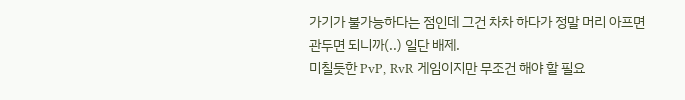가기가 불가능하다는 점인데 그건 차차 하다가 정말 머리 아프면 관두면 되니까(..) 일단 배제.
미칠듯한 PvP, RvR 게임이지만 무조건 해야 할 필요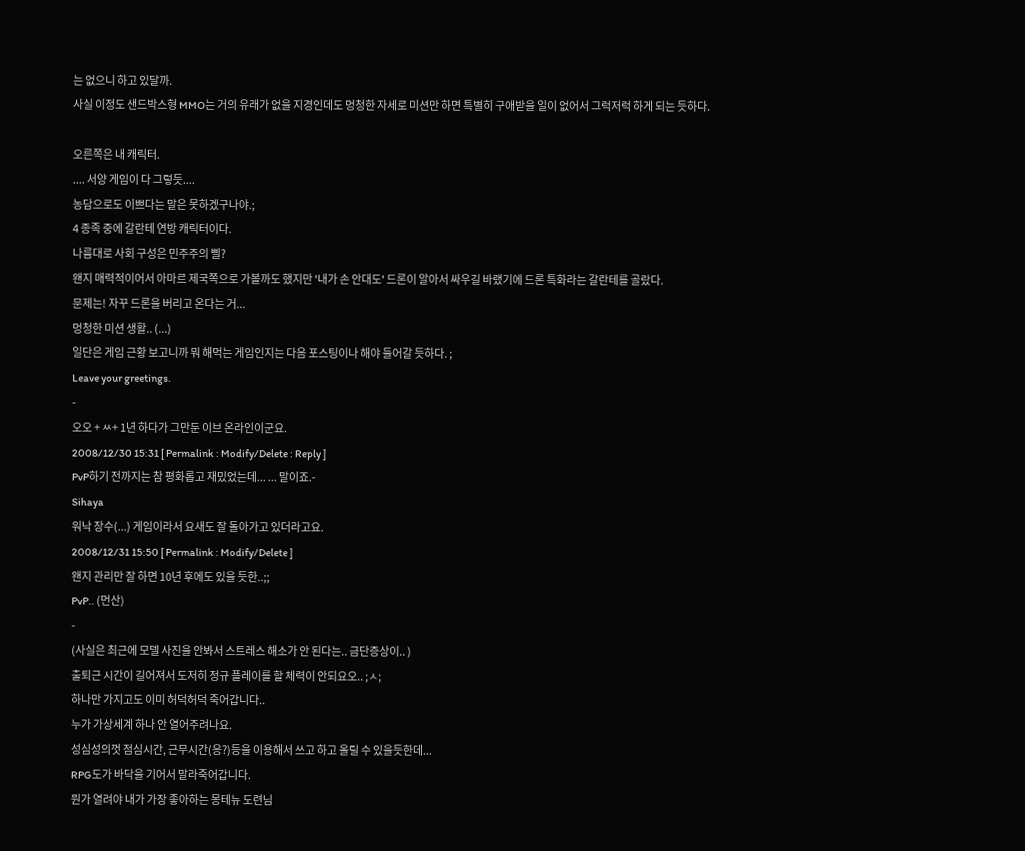는 없으니 하고 있달까.
사실 이정도 샌드박스형 MMO는 거의 유래가 없을 지경인데도 멍청한 자세로 미션만 하면 특별히 구애받을 일이 없어서 그럭저럭 하게 되는 듯하다.

오른쪽은 내 캐릭터.
.... 서양 게임이 다 그렇듯....
농담으로도 이쁘다는 말은 못하겠구나야.;
4 종족 중에 갈란테 연방 캐릭터이다.
나름대로 사회 구성은 민주주의 삘?
왠지 매력적이어서 아마르 제국쪽으로 가볼까도 했지만 '내가 손 안대도' 드론이 알아서 싸우길 바랬기에 드론 특화라는 갈란테를 골랐다.
문제는! 자꾸 드론을 버리고 온다는 거...
멍청한 미션 생활.. (...)
일단은 게임 근황 보고니까 뭐 해먹는 게임인지는 다음 포스팅이나 해야 들어갈 듯하다. ;
Leave your greetings.
-
오오 + ㅆ+ 1년 하다가 그만둔 이브 온라인이군요.
2008/12/30 15:31 [ Permalink : Modify/Delete : Reply ]
PvP하기 전까지는 참 평화롭고 재밌었는데... ... 말이죠.-
Sihaya
워낙 장수(...) 게임이라서 요새도 잘 돌아가고 있더라고요.
2008/12/31 15:50 [ Permalink : Modify/Delete ]
왠지 관리만 잘 하면 10년 후에도 있을 듯한..;;
PvP.. (먼산)
-
(사실은 최근에 모델 사진을 안봐서 스트레스 해소가 안 된다는.. 금단증상이.. )
출퇴근 시간이 길어져서 도저히 정규 플레이를 할 체력이 안되요오.. ;ㅅ;
하나만 가지고도 이미 허덕허덕 죽어갑니다..
누가 가상세계 하나 안 열어주려나요.
성심성의껏 점심시간, 근무시간(응?)등을 이용해서 쓰고 하고 올릴 수 있을듯한데...
RPG도가 바닥을 기어서 말라죽어갑니다.
뭔가 열려야 내가 가장 좋아하는 몽테뉴 도련님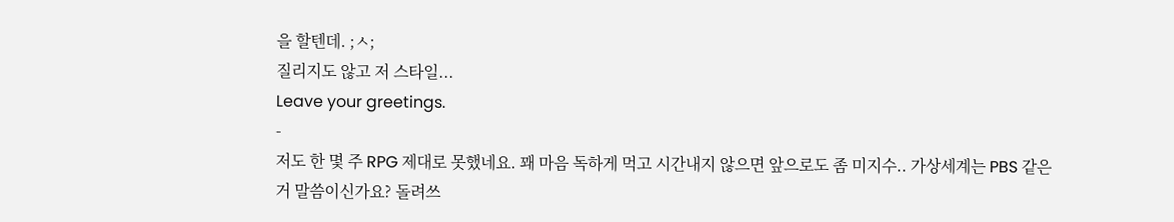을 할텐데. ;ㅅ;
질리지도 않고 저 스타일...
Leave your greetings.
-
저도 한 몇 주 RPG 제대로 못했네요. 꽤 마음 독하게 먹고 시간내지 않으면 앞으로도 좀 미지수.. 가상세계는 PBS 같은 거 말씀이신가요? 돌려쓰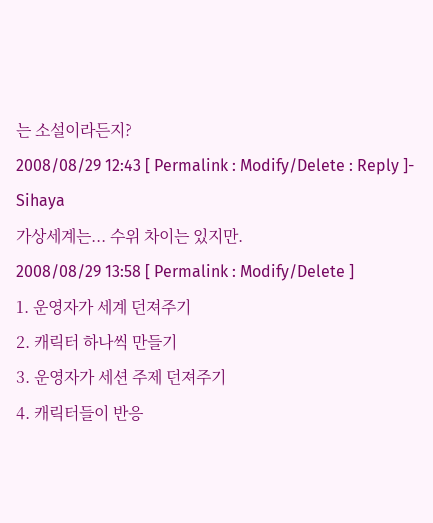는 소설이라든지?
2008/08/29 12:43 [ Permalink : Modify/Delete : Reply ]-
Sihaya
가상세계는... 수위 차이는 있지만.
2008/08/29 13:58 [ Permalink : Modify/Delete ]
1. 운영자가 세계 던져주기
2. 캐릭터 하나씩 만들기
3. 운영자가 세션 주제 던져주기
4. 캐릭터들이 반응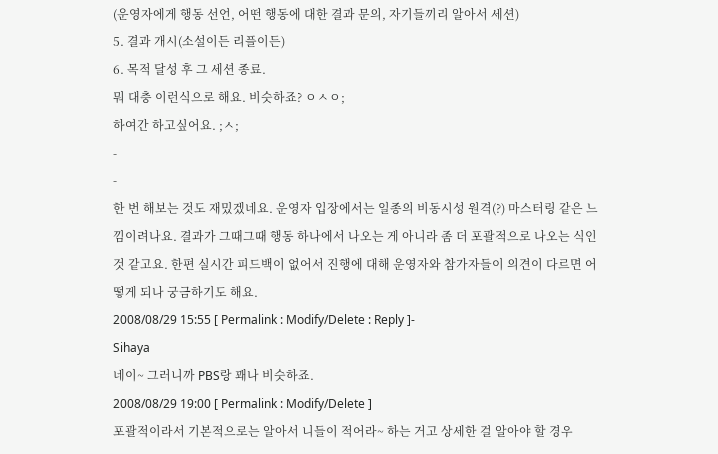(운영자에게 행동 선언, 어떤 행동에 대한 결과 문의, 자기들끼리 알아서 세션)
5. 결과 개시(소설이든 리플이든)
6. 목적 달성 후 그 세션 종료.
뭐 대충 이런식으로 해요. 비슷하죠? ㅇㅅㅇ;
하여간 하고싶어요. ;ㅅ;
-
-
한 번 해보는 것도 재밌겠네요. 운영자 입장에서는 일종의 비동시성 원격(?) 마스터링 같은 느낌이려나요. 결과가 그때그때 행동 하나에서 나오는 게 아니라 좀 더 포괄적으로 나오는 식인 것 같고요. 한편 실시간 피드백이 없어서 진행에 대해 운영자와 참가자들이 의견이 다르면 어떻게 되나 궁금하기도 해요.
2008/08/29 15:55 [ Permalink : Modify/Delete : Reply ]-
Sihaya
네이~ 그러니까 PBS랑 꽤나 비슷하죠.
2008/08/29 19:00 [ Permalink : Modify/Delete ]
포괄적이라서 기본적으로는 알아서 니들이 적어라~ 하는 거고 상세한 걸 알아야 할 경우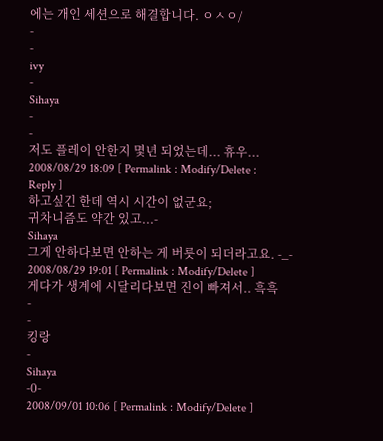에는 개인 세션으로 해결합니다. ㅇㅅㅇ/
-
-
ivy
-
Sihaya
-
-
저도 플레이 안한지 몇년 되었는데... 휴우...
2008/08/29 18:09 [ Permalink : Modify/Delete : Reply ]
하고싶긴 한데 역시 시간이 없군요;
귀차니즘도 약간 있고...-
Sihaya
그게 안하다보면 안하는 게 버릇이 되더라고요. -_-
2008/08/29 19:01 [ Permalink : Modify/Delete ]
게다가 생계에 시달리다보면 진이 빠져서.. 흑흑
-
-
킹랑
-
Sihaya
-0-
2008/09/01 10:06 [ Permalink : Modify/Delete ]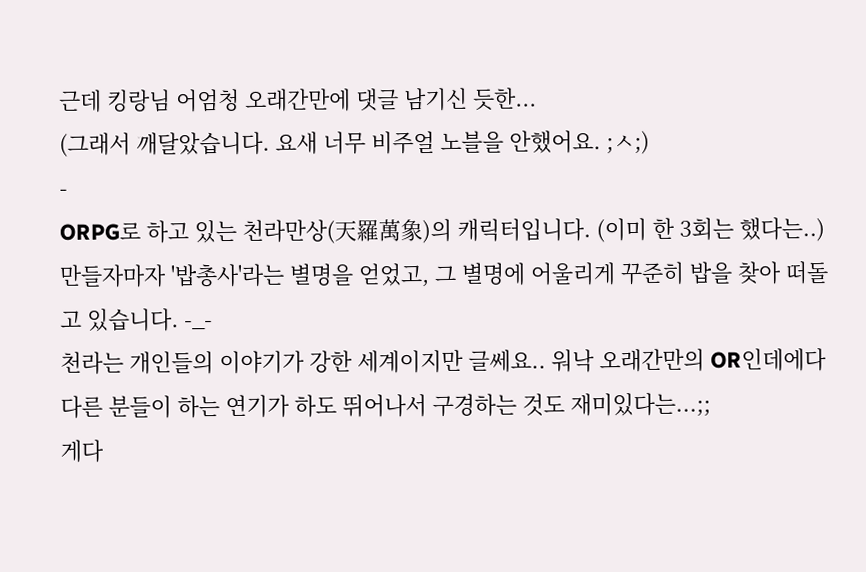근데 킹랑님 어엄청 오래간만에 댓글 남기신 듯한...
(그래서 깨달았습니다. 요새 너무 비주얼 노블을 안했어요. ;ㅅ;)
-
ORPG로 하고 있는 천라만상(天羅萬象)의 캐릭터입니다. (이미 한 3회는 했다는..)
만들자마자 '밥총사'라는 별명을 얻었고, 그 별명에 어울리게 꾸준히 밥을 찾아 떠돌고 있습니다. -_-
천라는 개인들의 이야기가 강한 세계이지만 글쎄요.. 워낙 오래간만의 OR인데에다 다른 분들이 하는 연기가 하도 뛰어나서 구경하는 것도 재미있다는...;;
게다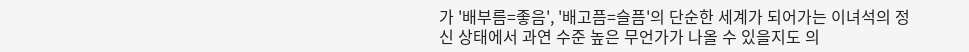가 '배부름=좋음', '배고픔=슬픔'의 단순한 세계가 되어가는 이녀석의 정신 상태에서 과연 수준 높은 무언가가 나올 수 있을지도 의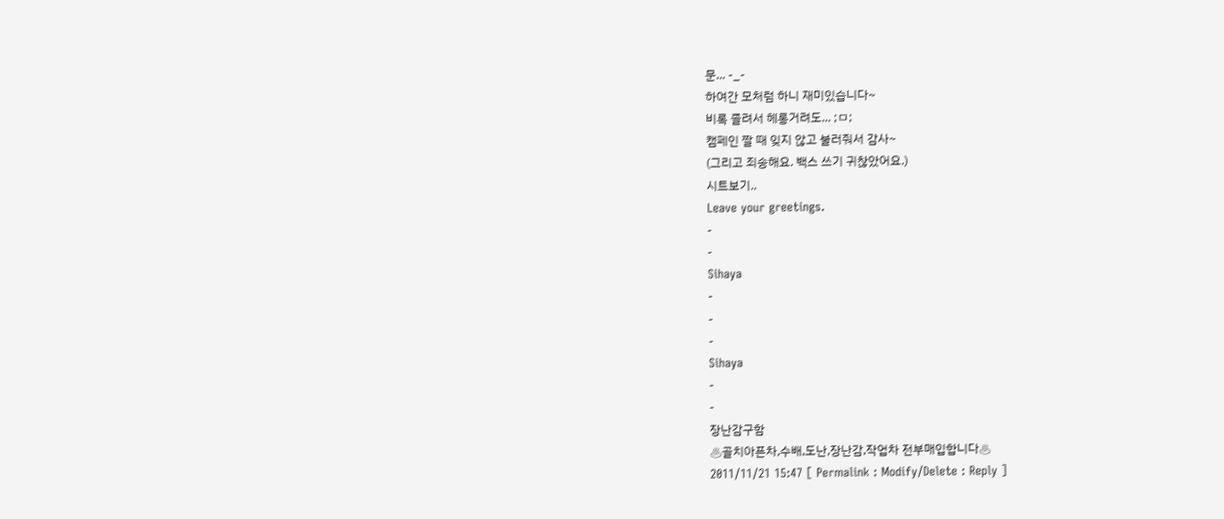문... -_-
하여간 모처럼 하니 재미있습니다~
비록 졸려서 헤롱거려도... ;ㅁ;
캠페인 짤 때 잊지 않고 불러줘서 감사~
(그리고 죄송해요. 백스 쓰기 귀찮았어요.)
시트보기..
Leave your greetings.
-
-
Sihaya
-
-
-
Sihaya
-
-
장난감구함
♨골치아픈차,수배,도난,장난감,작업차 전부매입합니다♨
2011/11/21 15:47 [ Permalink : Modify/Delete : Reply ]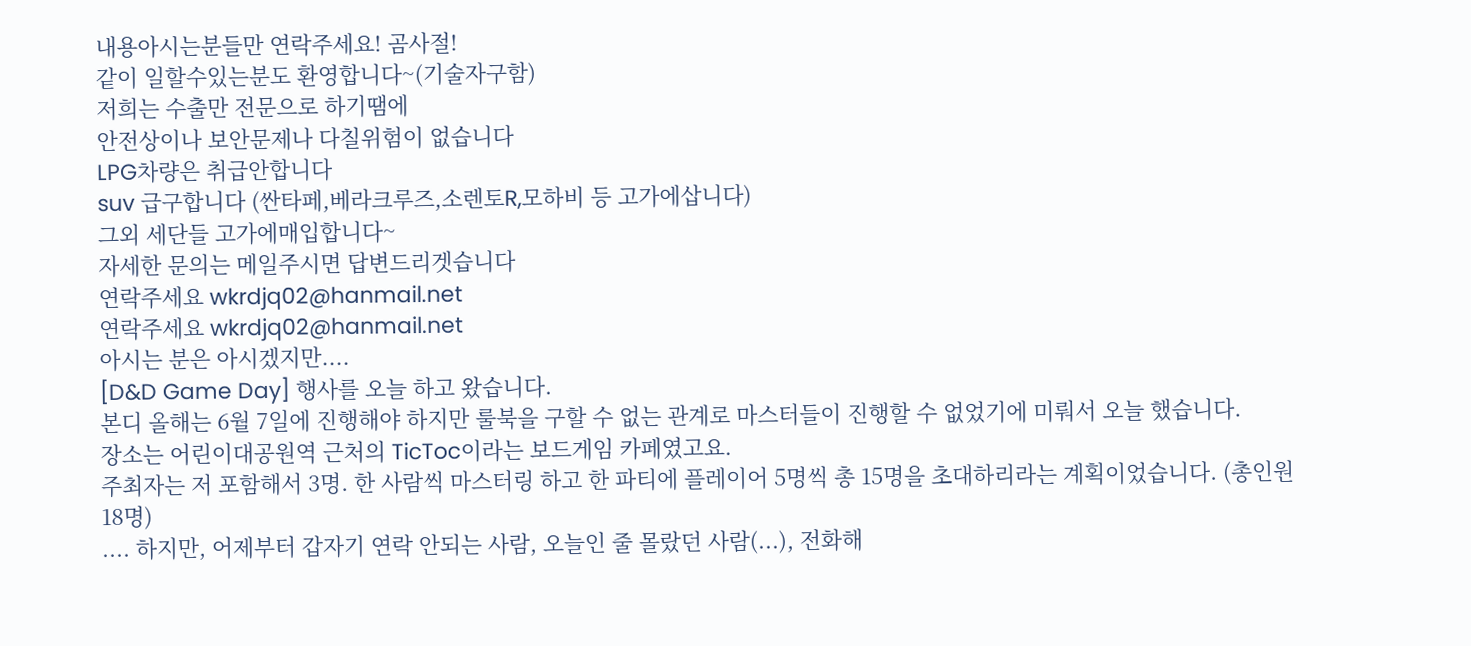내용아시는분들만 연락주세요! 곰사절!
같이 일할수있는분도 환영합니다~(기술자구함)
저희는 수출만 전문으로 하기땜에
안전상이나 보안문제나 다칠위험이 없습니다
LPG차량은 취급안합니다
suv 급구합니다 (싼타페,베라크루즈,소렌토R,모하비 등 고가에삽니다)
그외 세단들 고가에매입합니다~
자세한 문의는 메일주시면 답변드리겟습니다
연락주세요 wkrdjq02@hanmail.net
연락주세요 wkrdjq02@hanmail.net
아시는 분은 아시겠지만....
[D&D Game Day] 행사를 오늘 하고 왔습니다.
본디 올해는 6월 7일에 진행해야 하지만 룰북을 구할 수 없는 관계로 마스터들이 진행할 수 없었기에 미뤄서 오늘 했습니다.
장소는 어린이대공원역 근처의 TicToc이라는 보드게임 카페였고요.
주최자는 저 포함해서 3명. 한 사람씩 마스터링 하고 한 파티에 플레이어 5명씩 총 15명을 초대하리라는 계획이었습니다. (총인원 18명)
.... 하지만, 어제부터 갑자기 연락 안되는 사람, 오늘인 줄 몰랐던 사람(...), 전화해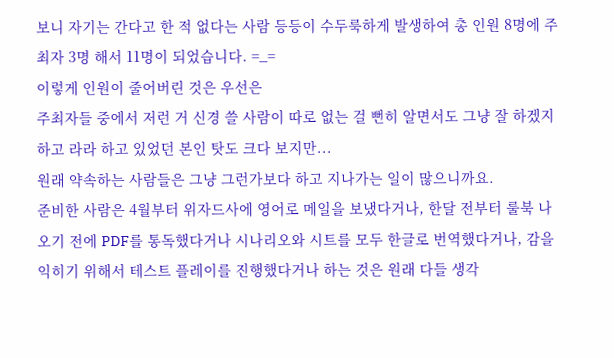보니 자기는 간다고 한 적 없다는 사람 등등이 수두룩하게 발생하여 총 인원 8명에 주최자 3명 해서 11명이 되었습니다. =_=
이렇게 인원이 줄어버린 것은 우선은
주최자들 중에서 저런 거 신경 쓸 사람이 따로 없는 걸 뻔히 알면서도 그냥 잘 하겠지 하고 라라 하고 있었던 본인 탓도 크다 보지만...
원래 약속하는 사람들은 그냥 그런가보다 하고 지나가는 일이 많으니까요.
준비한 사람은 4월부터 위자드사에 영어로 메일을 보냈다거나, 한달 전부터 룰북 나오기 전에 PDF를 통독했다거나 시나리오와 시트를 모두 한글로 번역했다거나, 감을 익히기 위해서 테스트 플레이를 진행했다거나 하는 것은 원래 다들 생각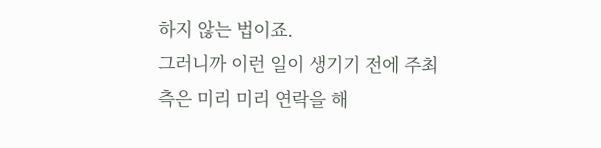하지 않는 법이죠.
그러니까 이런 일이 생기기 전에 주최측은 미리 미리 연락을 해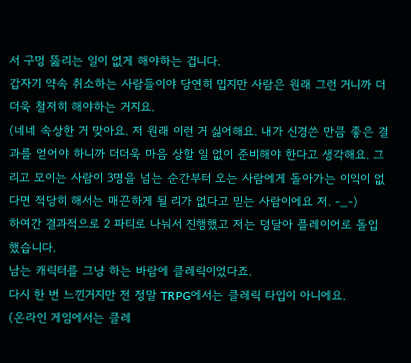서 구멍 뚫리는 일이 없게 해야하는 겁니다.
갑자기 약속 취소하는 사람들이야 당연히 밉지만 사람은 원래 그런 거니까 더더욱 철저히 해야하는 거지요.
(네네 속상한 거 맞아요. 저 원래 이런 거 싫어해요. 내가 신경쓴 만큼 좋은 결과를 얻어야 하니까 더더욱 마음 상할 일 없이 준비해야 한다고 생각해요. 그리고 모이는 사람이 3명을 넘는 순간부터 오는 사람에게 돌아가는 이익이 없다면 적당히 해서는 매끈하게 될 리가 없다고 믿는 사람이에요 저. -_-)
하여간 결과적으로 2 파티로 나눠서 진행했고 저는 덩달아 플레이어로 돌입했습니다.
남는 캐릭터를 그냥 하는 바람에 클레릭이었다죠.
다시 한 번 느낀거지만 전 정말 TRPG에서는 클레릭 타입이 아니에요.
(온라인 게임에서는 클레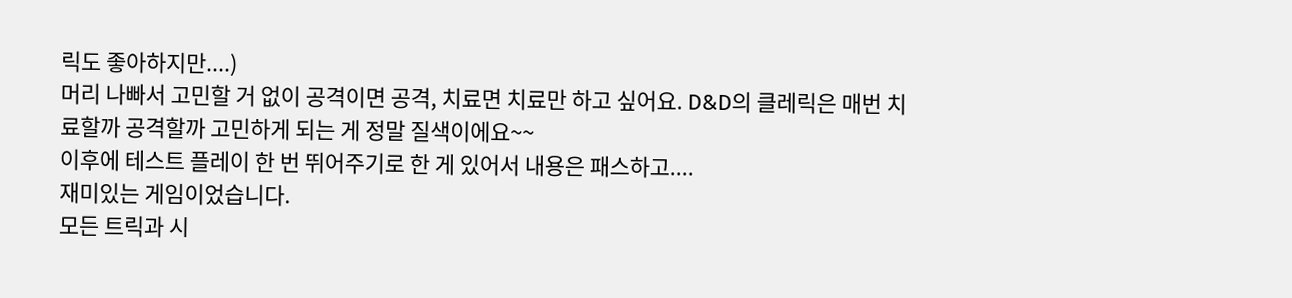릭도 좋아하지만....)
머리 나빠서 고민할 거 없이 공격이면 공격, 치료면 치료만 하고 싶어요. D&D의 클레릭은 매번 치료할까 공격할까 고민하게 되는 게 정말 질색이에요~~
이후에 테스트 플레이 한 번 뛰어주기로 한 게 있어서 내용은 패스하고....
재미있는 게임이었습니다.
모든 트릭과 시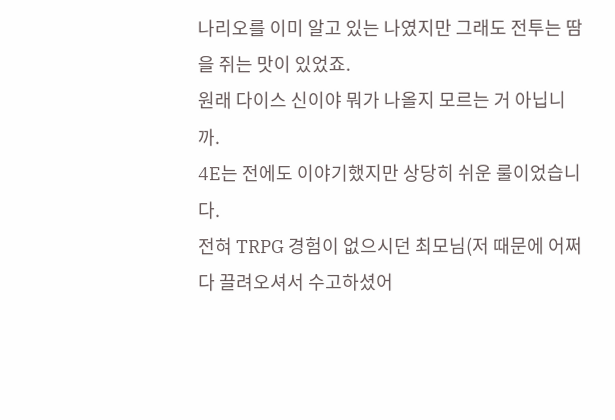나리오를 이미 알고 있는 나였지만 그래도 전투는 땀을 쥐는 맛이 있었죠.
원래 다이스 신이야 뭐가 나올지 모르는 거 아닙니까.
4E는 전에도 이야기했지만 상당히 쉬운 룰이었습니다.
전혀 TRPG 경험이 없으시던 최모님(저 때문에 어쩌다 끌려오셔서 수고하셨어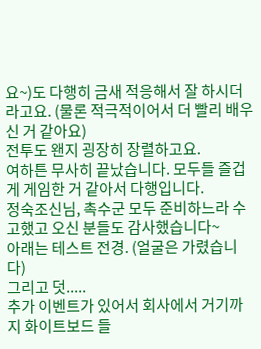요~)도 다행히 금새 적응해서 잘 하시더라고요. (물론 적극적이어서 더 빨리 배우신 거 같아요)
전투도 왠지 굉장히 장렬하고요.
여하튼 무사히 끝났습니다. 모두들 즐겁게 게임한 거 같아서 다행입니다.
정숙조신님, 촉수군 모두 준비하느라 수고했고 오신 분들도 감사했습니다~
아래는 테스트 전경. (얼굴은 가렸습니다)
그리고 덧.....
추가 이벤트가 있어서 회사에서 거기까지 화이트보드 들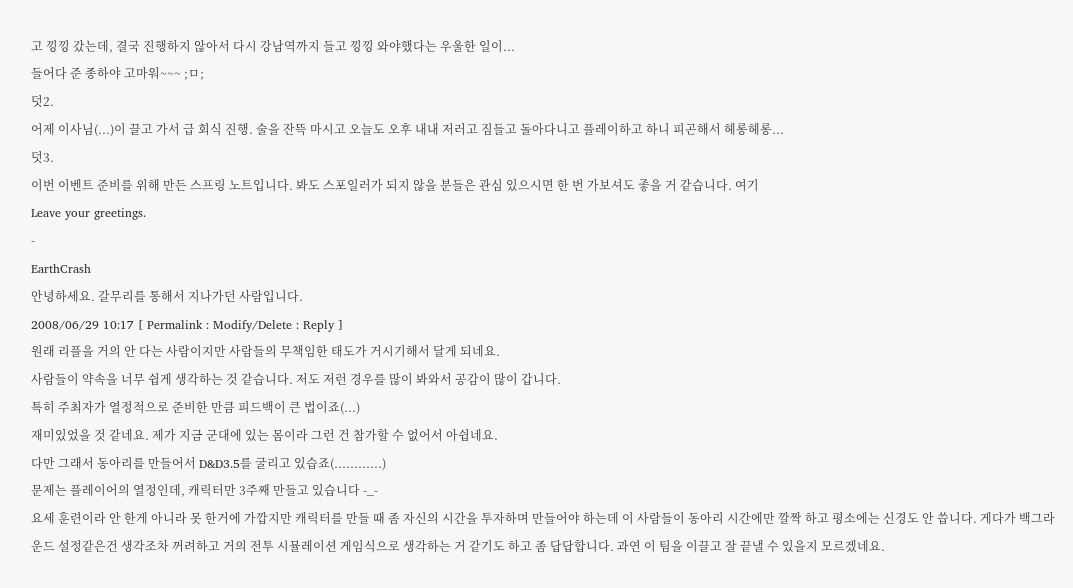고 낑낑 갔는데, 결국 진행하지 않아서 다시 강남역까지 들고 낑낑 와야했다는 우울한 일이...
들어다 준 종하야 고마워~~~ ;ㅁ;
덧2.
어제 이사님(...)이 끌고 가서 급 회식 진행. 술을 잔뜩 마시고 오늘도 오후 내내 저러고 짐들고 돌아다니고 플레이하고 하니 피곤해서 헤롱헤롱...
덧3.
이번 이벤트 준비를 위해 만든 스프링 노트입니다. 봐도 스포일러가 되지 않을 분들은 관심 있으시면 한 번 가보셔도 좋을 거 같습니다. 여기
Leave your greetings.
-
EarthCrash
안녕하세요. 갈무리를 통해서 지나가던 사람입니다.
2008/06/29 10:17 [ Permalink : Modify/Delete : Reply ]
원래 리플을 거의 안 다는 사람이지만 사람들의 무책임한 태도가 거시기해서 달게 되네요.
사람들이 약속을 너무 쉽게 생각하는 것 같습니다. 저도 저런 경우를 많이 봐와서 공감이 많이 갑니다.
특히 주최자가 열정적으로 준비한 만큼 피드백이 큰 법이죠(...)
재미있었을 것 같네요. 제가 지금 군대에 있는 몸이라 그런 건 참가할 수 없어서 아쉽네요.
다만 그래서 동아리를 만들어서 D&D3.5를 굴리고 있습죠(............)
문제는 플레이어의 열정인데, 캐릭터만 3주째 만들고 있습니다 -_-
요세 훈련이라 안 한게 아니라 못 한거에 가깝지만 캐릭터를 만들 때 좀 자신의 시간을 투자하며 만들어야 하는데 이 사람들이 동아리 시간에만 깔짝 하고 평소에는 신경도 안 씁니다. 게다가 백그라운드 설정같은건 생각조차 꺼려하고 거의 전투 시뮬레이션 게임식으로 생각하는 거 같기도 하고 좀 답답합니다. 과연 이 팀을 이끌고 잘 끝낼 수 있을지 모르겠네요.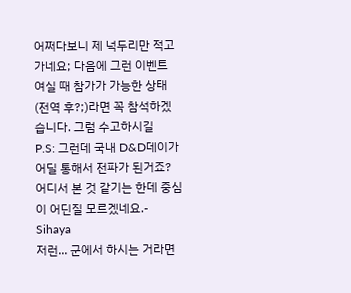어쩌다보니 제 넉두리만 적고 가네요; 다음에 그런 이벤트 여실 때 참가가 가능한 상태(전역 후?;)라면 꼭 참석하겠습니다. 그럼 수고하시길
P.S: 그런데 국내 D&D데이가 어딜 통해서 전파가 된거죠? 어디서 본 것 같기는 한데 중심이 어딘질 모르겠네요.-
Sihaya
저런... 군에서 하시는 거라면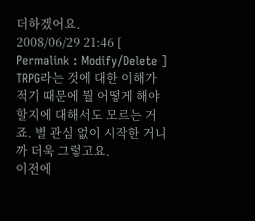더하겠어요.
2008/06/29 21:46 [ Permalink : Modify/Delete ]
TRPG라는 것에 대한 이해가 적기 때문에 뭘 어떻게 해야할지에 대해서도 모르는 거죠. 별 관심 없이 시작한 거니까 더욱 그렇고요.
이전에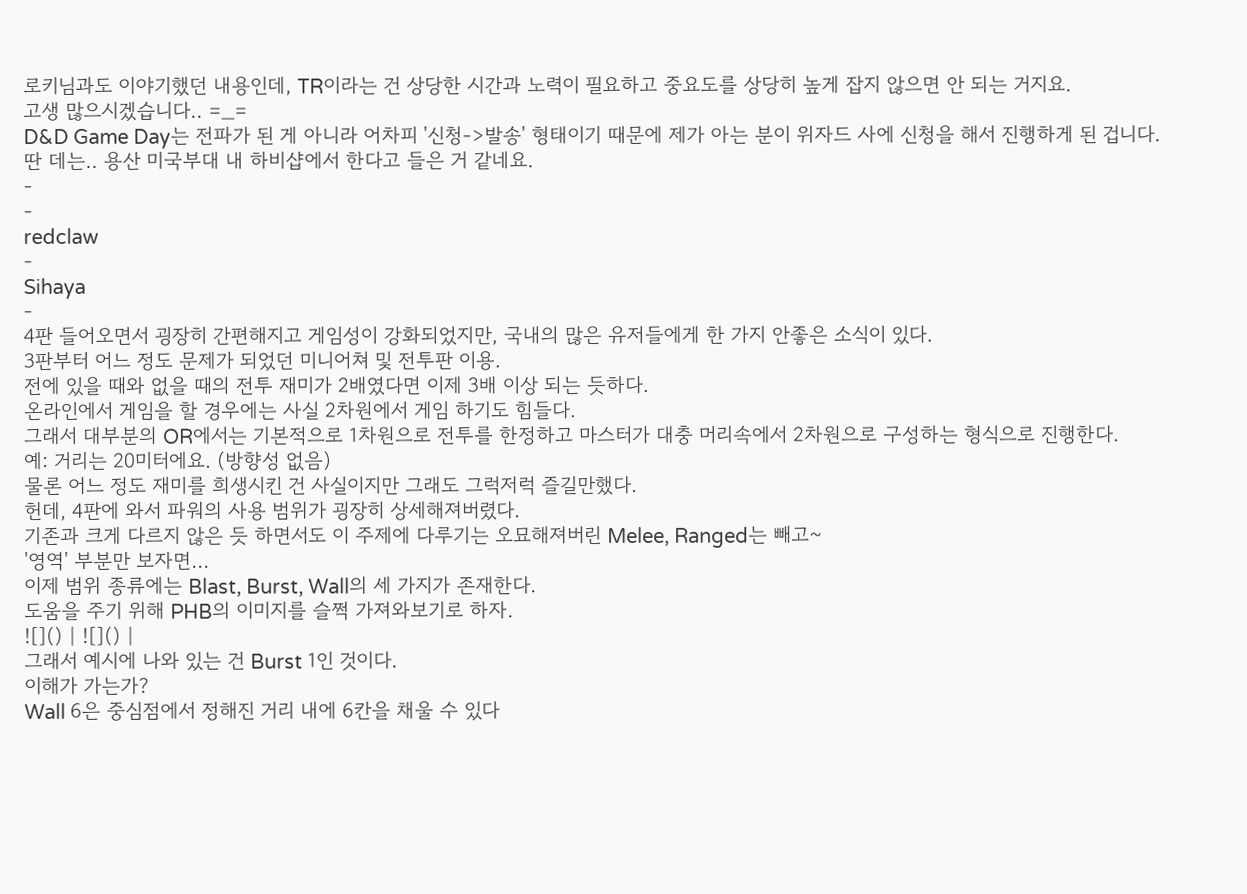로키님과도 이야기했던 내용인데, TR이라는 건 상당한 시간과 노력이 필요하고 중요도를 상당히 높게 잡지 않으면 안 되는 거지요.
고생 많으시겠습니다.. =_=
D&D Game Day는 전파가 된 게 아니라 어차피 '신청->발송' 형태이기 때문에 제가 아는 분이 위자드 사에 신청을 해서 진행하게 된 겁니다.
딴 데는.. 용산 미국부대 내 하비샵에서 한다고 들은 거 같네요.
-
-
redclaw
-
Sihaya
-
4판 들어오면서 굉장히 간편해지고 게임성이 강화되었지만, 국내의 많은 유저들에게 한 가지 안좋은 소식이 있다.
3판부터 어느 정도 문제가 되었던 미니어쳐 및 전투판 이용.
전에 있을 때와 없을 때의 전투 재미가 2배였다면 이제 3배 이상 되는 듯하다.
온라인에서 게임을 할 경우에는 사실 2차원에서 게임 하기도 힘들다.
그래서 대부분의 OR에서는 기본적으로 1차원으로 전투를 한정하고 마스터가 대충 머리속에서 2차원으로 구성하는 형식으로 진행한다.
예: 거리는 20미터에요. (방향성 없음)
물론 어느 정도 재미를 희생시킨 건 사실이지만 그래도 그럭저럭 즐길만했다.
헌데, 4판에 와서 파워의 사용 범위가 굉장히 상세해져버렸다.
기존과 크게 다르지 않은 듯 하면서도 이 주제에 다루기는 오묘해져버린 Melee, Ranged는 빼고~
'영역' 부분만 보자면...
이제 범위 종류에는 Blast, Burst, Wall의 세 가지가 존재한다.
도움을 주기 위해 PHB의 이미지를 슬쩍 가져와보기로 하자.
![]() | ![]() |
그래서 예시에 나와 있는 건 Burst 1인 것이다.
이해가 가는가?
Wall 6은 중심점에서 정해진 거리 내에 6칸을 채울 수 있다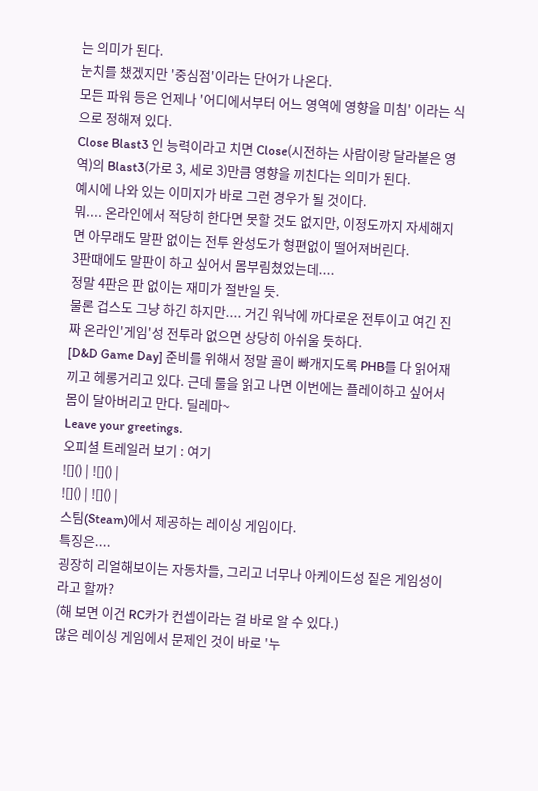는 의미가 된다.
눈치를 챘겠지만 '중심점'이라는 단어가 나온다.
모든 파워 등은 언제나 '어디에서부터 어느 영역에 영향을 미침' 이라는 식으로 정해져 있다.
Close Blast3 인 능력이라고 치면 Close(시전하는 사람이랑 달라붙은 영역)의 Blast3(가로 3, 세로 3)만큼 영향을 끼친다는 의미가 된다.
예시에 나와 있는 이미지가 바로 그런 경우가 될 것이다.
뭐.... 온라인에서 적당히 한다면 못할 것도 없지만, 이정도까지 자세해지면 아무래도 말판 없이는 전투 완성도가 형편없이 떨어져버린다.
3판때에도 말판이 하고 싶어서 몸부림쳤었는데....
정말 4판은 판 없이는 재미가 절반일 듯.
물론 겁스도 그냥 하긴 하지만.... 거긴 워낙에 까다로운 전투이고 여긴 진짜 온라인'게임'성 전투라 없으면 상당히 아쉬울 듯하다.
[D&D Game Day] 준비를 위해서 정말 골이 빠개지도록 PHB를 다 읽어재끼고 헤롱거리고 있다. 근데 룰을 읽고 나면 이번에는 플레이하고 싶어서 몸이 달아버리고 만다. 딜레마~
Leave your greetings.
오피셜 트레일러 보기 : 여기
![]() | ![]() |
![]() | ![]() |
스팀(Steam)에서 제공하는 레이싱 게임이다.
특징은....
굉장히 리얼해보이는 자동차들, 그리고 너무나 아케이드성 짙은 게임성이라고 할까?
(해 보면 이건 RC카가 컨셉이라는 걸 바로 알 수 있다.)
많은 레이싱 게임에서 문제인 것이 바로 '누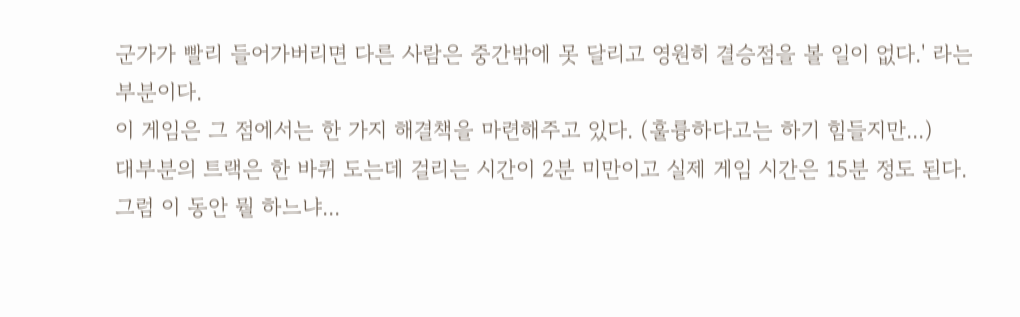군가가 빨리 들어가버리면 다른 사람은 중간밖에 못 달리고 영원히 결승점을 볼 일이 없다.' 라는 부분이다.
이 게임은 그 점에서는 한 가지 해결책을 마련해주고 있다. (훌륭하다고는 하기 힘들지만...)
대부분의 트랙은 한 바퀴 도는데 걸리는 시간이 2분 미만이고 실제 게임 시간은 15분 정도 된다.
그럼 이 동안 뭘 하느냐...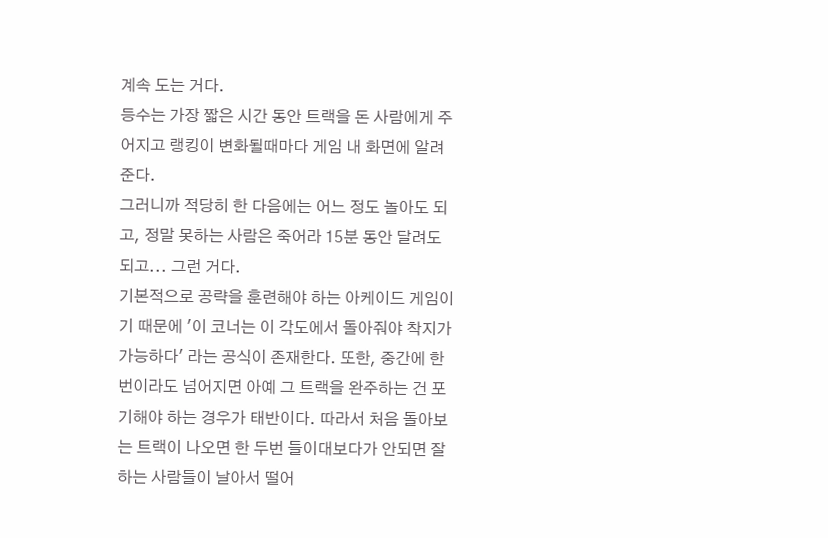계속 도는 거다.
등수는 가장 짧은 시간 동안 트랙을 돈 사람에게 주어지고 랭킹이 변화될때마다 게임 내 화면에 알려준다.
그러니까 적당히 한 다음에는 어느 정도 놀아도 되고, 정말 못하는 사람은 죽어라 15분 동안 달려도 되고... 그런 거다.
기본적으로 공략을 훈련해야 하는 아케이드 게임이기 때문에 '이 코너는 이 각도에서 돌아줘야 착지가 가능하다' 라는 공식이 존재한다. 또한, 중간에 한 번이라도 넘어지면 아예 그 트랙을 완주하는 건 포기해야 하는 경우가 태반이다. 따라서 처음 돌아보는 트랙이 나오면 한 두번 들이대보다가 안되면 잘 하는 사람들이 날아서 떨어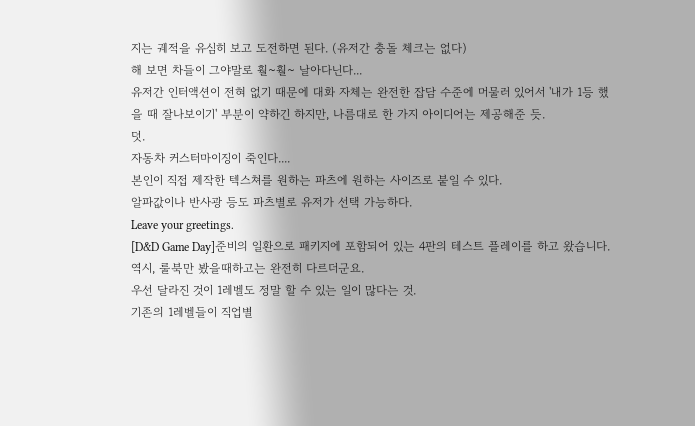지는 궤적을 유심히 보고 도전하면 된다. (유저간 충돌 체크는 없다)
해 보면 차들이 그야말로 훨~훨~ 날아다닌다...
유저간 인터액션이 전혀 없기 때문에 대화 자체는 완전한 잡담 수준에 머물러 있어서 '내가 1등 했을 때 잘나보이기' 부분이 약하긴 하지만, 나름대로 한 가지 아이디어는 제공해준 듯.
덧.
자동차 커스터마이징이 죽인다....
본인이 직접 제작한 텍스쳐를 원하는 파츠에 원하는 사이즈로 붙일 수 있다.
알파값이나 반사광 등도 파츠별로 유저가 선택 가능하다.
Leave your greetings.
[D&D Game Day]준비의 일환으로 패키지에 포함되어 있는 4판의 테스트 플레이를 하고 왔습니다.
역시, 룰북만 봤을때하고는 완전히 다르더군요.
우선 달라진 것이 1레벨도 정말 할 수 있는 일이 많다는 것.
기존의 1레벨들이 직업별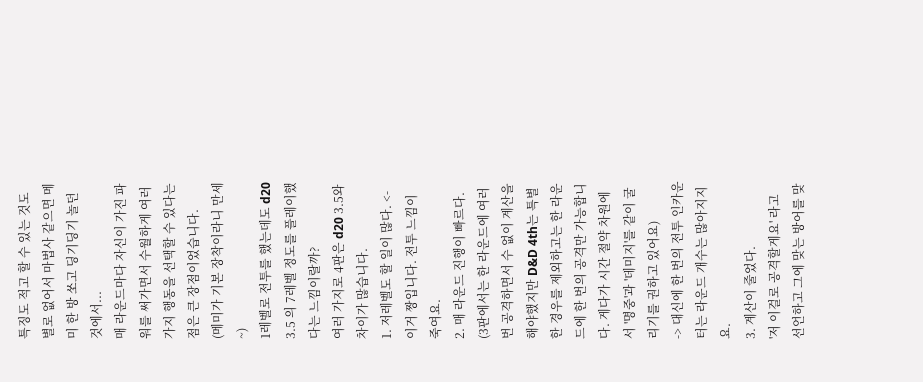특징도 적고 할 수 있는 것도 별로 없어서 마법사 같으면 메미 한 방 쏘고 딩기딩기 놀던 것에서...
매 라운드마다 자신이 가진 파워를 써가면서 수월하게 여러가지 행동을 선택할 수 있다는 점은 큰 장점이었습니다.
(메미가 기본 장착이라니 만세~)
1레벨로 전투를 했는데도 d20 3.5 의 7레벨 정도를 플레이했다는 느낌이랄까?
여러 가지로 4판은 d20 3.5와 차이가 많습니다.
1. 저레벨도 할 일이 많다. <- 이거 짱입니다. 전투 느낌이 죽여요.
2. 매 라운드 진행이 빠르다.
(3판에서는 한 라운드에 여러 번 공격하면서 수 없이 계산을 해야했지만 D&D 4th는 특별한 경우를 제외하고는 한 라운드에 한 번의 공격만 가능합니다. 게다가 시간 절약 차원에서 '명중'과 '데미지'를 같이 굴리기를 권하고 있어요)
-> 대신에 한 번의 전투 인카운터는 라운드 개수는 많아지지요.
3. 계산이 줄었다.
'저 이걸로 공격할게요' 라고 선언하고 그에 맞는 방어를 맞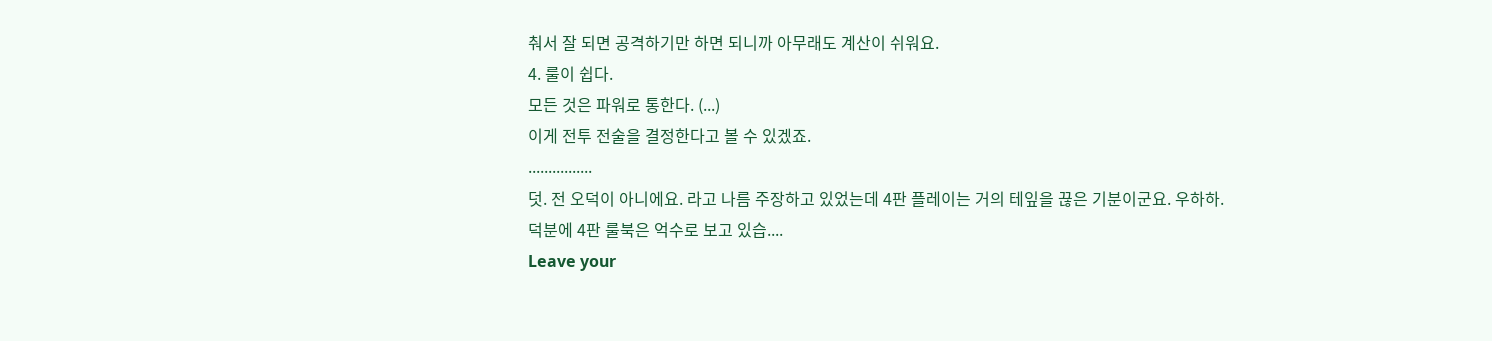춰서 잘 되면 공격하기만 하면 되니까 아무래도 계산이 쉬워요.
4. 룰이 쉽다.
모든 것은 파워로 통한다. (...)
이게 전투 전술을 결정한다고 볼 수 있겠죠.
................
덧. 전 오덕이 아니에요. 라고 나름 주장하고 있었는데 4판 플레이는 거의 테잎을 끊은 기분이군요. 우하하.
덕분에 4판 룰북은 억수로 보고 있습....
Leave your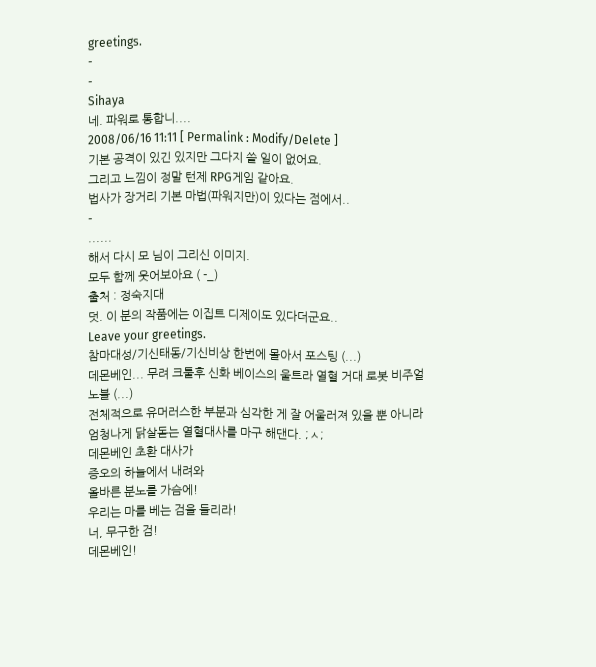greetings.
-
-
Sihaya
네. 파워로 통합니....
2008/06/16 11:11 [ Permalink : Modify/Delete ]
기본 공격이 있긴 있지만 그다지 쓸 일이 없어요.
그리고 느낌이 정말 턴제 RPG게임 같아요.
법사가 장거리 기본 마법(파워지만)이 있다는 점에서..
-
......
해서 다시 모 님이 그리신 이미지.
모두 함께 웃어보아요 ( -_)
출처 : 정숙지대
덧. 이 분의 작품에는 이집트 디제이도 있다더군요..
Leave your greetings.
참마대성/기신태동/기신비상 한번에 몰아서 포스팅 (...)
데몬베인... 무려 크툴후 신화 베이스의 울트라 열혈 거대 로봇 비주얼 노블 (...)
전체적으로 유머러스한 부분과 심각한 게 잘 어울러져 있을 뿐 아니라 엄청나게 닭살돋는 열혈대사를 마구 해댄다. ;ㅅ;
데몬베인 초환 대사가
증오의 하늘에서 내려와
올바른 분노를 가슴에!
우리는 마를 베는 검을 들리라!
너, 무구한 검!
데몬베인!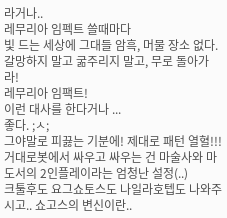라거나..
레무리아 임펙트 쓸때마다
빛 드는 세상에 그대들 암흑, 머물 장소 없다.
갈망하지 말고 굶주리지 말고, 무로 돌아가라!
레무리아 임팩트!
이런 대사를 한다거나 ...
좋다. ;ㅅ;
그야말로 피끓는 기분에! 제대로 패턴 열혈!!!
거대로봇에서 싸우고 싸우는 건 마술사와 마도서의 2인플레이라는 엄청난 설정(..)
크툴후도 요그쇼토스도 나일라호텝도 나와주시고.. 쇼고스의 변신이란..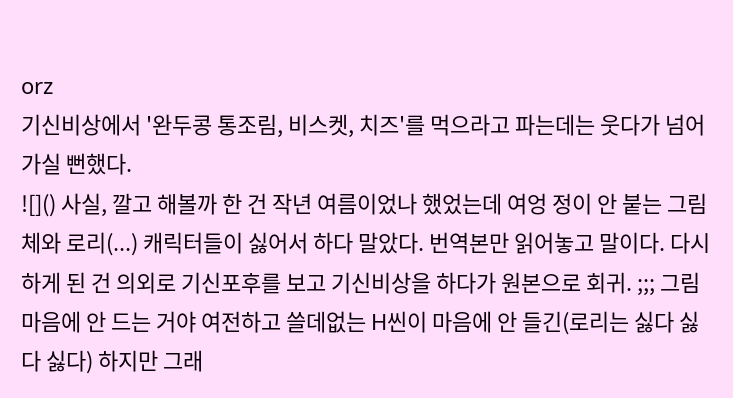orz
기신비상에서 '완두콩 통조림, 비스켓, 치즈'를 먹으라고 파는데는 웃다가 넘어가실 뻔했다.
![]() 사실, 깔고 해볼까 한 건 작년 여름이었나 했었는데 여엉 정이 안 붙는 그림체와 로리(...) 캐릭터들이 싫어서 하다 말았다. 번역본만 읽어놓고 말이다. 다시 하게 된 건 의외로 기신포후를 보고 기신비상을 하다가 원본으로 회귀. ;;; 그림 마음에 안 드는 거야 여전하고 쓸데없는 H씬이 마음에 안 들긴(로리는 싫다 싫다 싫다) 하지만 그래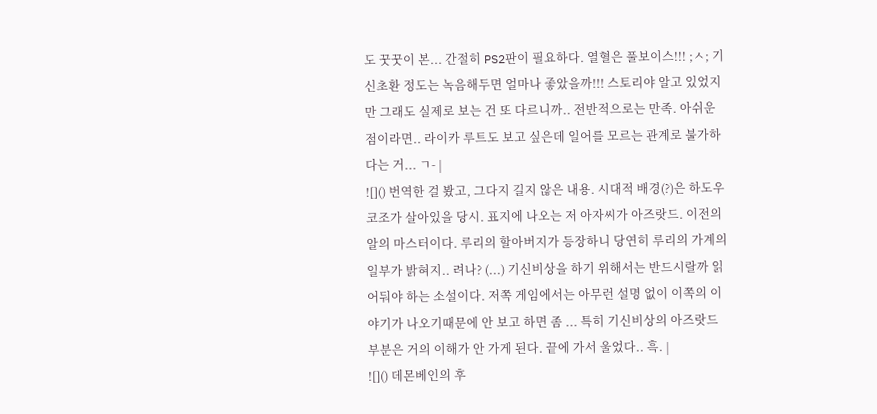도 꿋꿋이 본... 간절히 PS2판이 필요하다. 열혈은 풀보이스!!! ;ㅅ; 기신초환 정도는 녹음해두면 얼마나 좋았을까!!! 스토리야 알고 있었지만 그래도 실제로 보는 건 또 다르니까.. 전반적으로는 만족. 아쉬운 점이라면.. 라이카 루트도 보고 싶은데 일어를 모르는 관계로 불가하다는 거... ㄱ- |
![]() 번역한 걸 봤고, 그다지 길지 않은 내용. 시대적 배경(?)은 하도우 코조가 살아있을 당시. 표지에 나오는 저 아자씨가 아즈랏드. 이전의 알의 마스터이다. 루리의 할아버지가 등장하니 당연히 루리의 가계의 일부가 밝혀지.. 려나? (...) 기신비상을 하기 위해서는 반드시랄까 읽어둬야 하는 소설이다. 저쪽 게임에서는 아무런 설명 없이 이쪽의 이야기가 나오기때문에 안 보고 하면 좀 ... 특히 기신비상의 아즈랏드 부분은 거의 이해가 안 가게 된다. 끝에 가서 울었다.. 흑. |
![]() 데몬베인의 후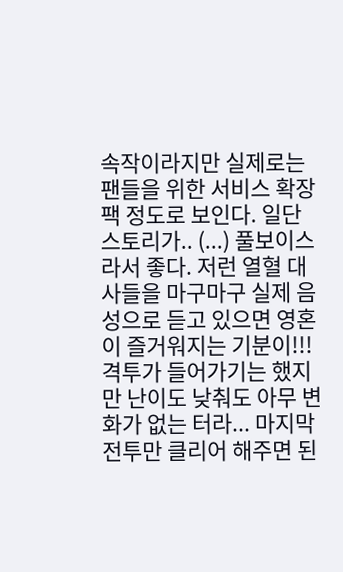속작이라지만 실제로는 팬들을 위한 서비스 확장팩 정도로 보인다. 일단 스토리가.. (...) 풀보이스라서 좋다. 저런 열혈 대사들을 마구마구 실제 음성으로 듣고 있으면 영혼이 즐거워지는 기분이!!! 격투가 들어가기는 했지만 난이도 낮춰도 아무 변화가 없는 터라... 마지막 전투만 클리어 해주면 된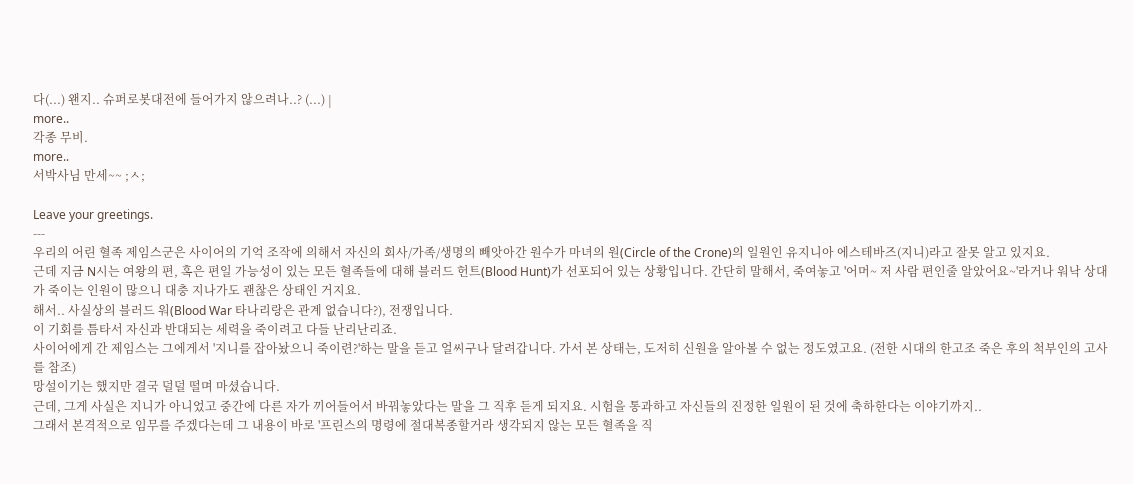다(...) 왠지.. 슈퍼로봇대전에 들어가지 않으려나..? (...) |
more..
각종 무비.
more..
서박사님 만세~~ ;ㅅ;

Leave your greetings.
---
우리의 어린 혈족 제임스군은 사이어의 기억 조작에 의해서 자신의 회사/가족/생명의 빼앗아간 원수가 마녀의 원(Circle of the Crone)의 일원인 유지니아 에스테바즈(지니)라고 잘못 알고 있지요.
근데 지금 N시는 여왕의 편, 혹은 편일 가능성이 있는 모든 혈족들에 대해 블러드 헌트(Blood Hunt)가 선포되어 있는 상황입니다. 간단히 말해서, 죽여놓고 '어머~ 저 사람 편인줄 알았어요~'라거나 워낙 상대가 죽이는 인원이 많으니 대충 지나가도 괜찮은 상태인 거지요.
해서.. 사실상의 블러드 워(Blood War 타나리랑은 관계 없습니다?), 전쟁입니다.
이 기회를 틈타서 자신과 반대되는 세력을 죽이려고 다들 난리난리죠.
사이어에게 간 제임스는 그에게서 '지니를 잡아놨으니 죽이련?'하는 말을 듣고 얼씨구나 달려갑니다. 가서 본 상태는, 도저히 신원을 알아볼 수 없는 정도였고요. (전한 시대의 한고조 죽은 후의 척부인의 고사를 참조)
망설이기는 했지만 결국 덜덜 떨며 마셨습니다.
근데, 그게 사실은 지니가 아니었고 중간에 다른 자가 끼어들어서 바꿔놓았다는 말을 그 직후 듣게 되지요. 시험을 통과하고 자신들의 진정한 일원이 된 것에 축하한다는 이야기까지..
그래서 본격적으로 임무를 주겠다는데 그 내용이 바로 '프린스의 명령에 절대복종할거라 생각되지 않는 모든 혈족을 직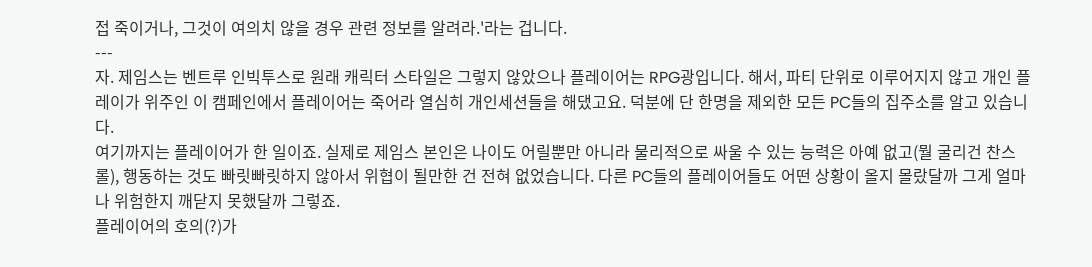접 죽이거나, 그것이 여의치 않을 경우 관련 정보를 알려라.'라는 겁니다.
---
자. 제임스는 벤트루 인빅투스로 원래 캐릭터 스타일은 그렇지 않았으나 플레이어는 RPG광입니다. 해서, 파티 단위로 이루어지지 않고 개인 플레이가 위주인 이 캠페인에서 플레이어는 죽어라 열심히 개인세션들을 해댔고요. 덕분에 단 한명을 제외한 모든 PC들의 집주소를 알고 있습니다.
여기까지는 플레이어가 한 일이죠. 실제로 제임스 본인은 나이도 어릴뿐만 아니라 물리적으로 싸울 수 있는 능력은 아예 없고(뭘 굴리건 찬스롤), 행동하는 것도 빠릿빠릿하지 않아서 위협이 될만한 건 전혀 없었습니다. 다른 PC들의 플레이어들도 어떤 상황이 올지 몰랐달까 그게 얼마나 위험한지 깨닫지 못했달까 그렇죠.
플레이어의 호의(?)가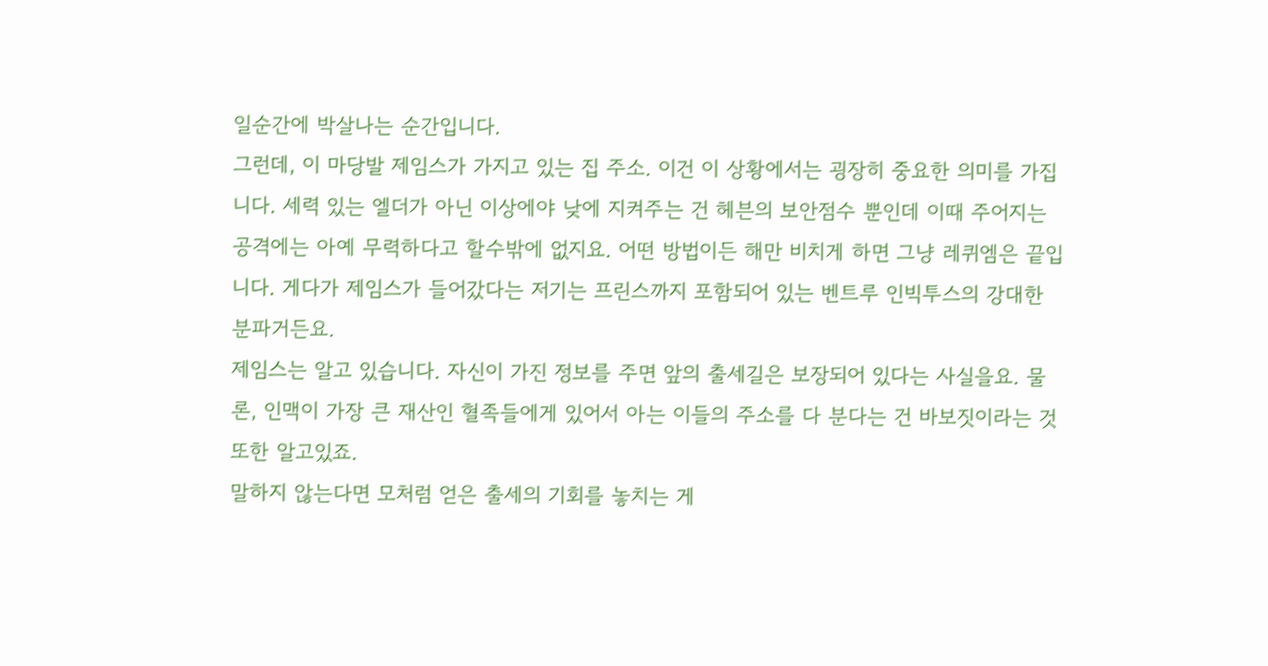일순간에 박살나는 순간입니다.
그런데, 이 마당발 제임스가 가지고 있는 집 주소. 이건 이 상황에서는 굉장히 중요한 의미를 가집니다. 세력 있는 엘더가 아닌 이상에야 낮에 지켜주는 건 헤븐의 보안점수 뿐인데 이때 주어지는 공격에는 아예 무력하다고 할수밖에 없지요. 어떤 방법이든 해만 비치게 하면 그냥 레퀴엠은 끝입니다. 게다가 제임스가 들어갔다는 저기는 프린스까지 포함되어 있는 벤트루 인빅투스의 강대한 분파거든요.
제임스는 알고 있습니다. 자신이 가진 정보를 주면 앞의 출세길은 보장되어 있다는 사실을요. 물론, 인맥이 가장 큰 재산인 혈족들에게 있어서 아는 이들의 주소를 다 분다는 건 바보짓이라는 것 또한 알고있죠.
말하지 않는다면 모처럼 얻은 출세의 기회를 놓치는 게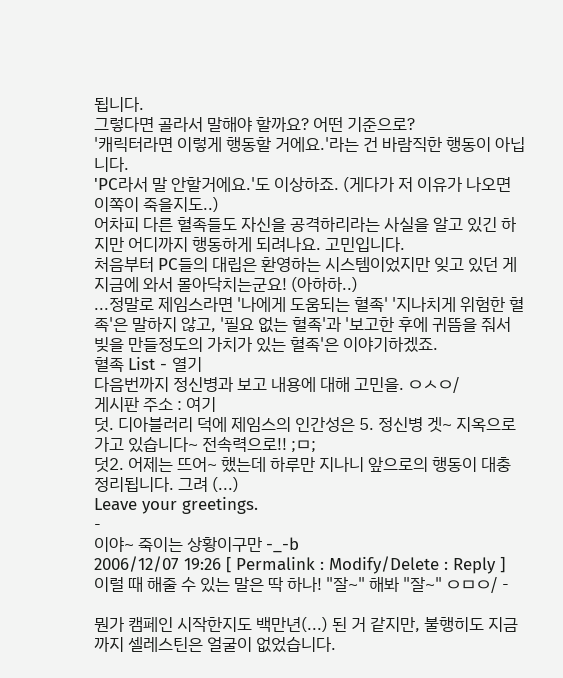됩니다.
그렇다면 골라서 말해야 할까요? 어떤 기준으로?
'캐릭터라면 이렇게 행동할 거에요.'라는 건 바람직한 행동이 아닙니다.
'PC라서 말 안할거에요.'도 이상하죠. (게다가 저 이유가 나오면 이쪽이 죽을지도..)
어차피 다른 혈족들도 자신을 공격하리라는 사실을 알고 있긴 하지만 어디까지 행동하게 되려나요. 고민입니다.
처음부터 PC들의 대립은 환영하는 시스템이었지만 잊고 있던 게 지금에 와서 몰아닥치는군요! (아하하..)
...정말로 제임스라면 '나에게 도움되는 혈족' '지나치게 위험한 혈족'은 말하지 않고, '필요 없는 혈족'과 '보고한 후에 귀뜸을 줘서 빚을 만들정도의 가치가 있는 혈족'은 이야기하겠죠.
혈족 List - 열기
다음번까지 정신병과 보고 내용에 대해 고민을. ㅇㅅㅇ/
게시판 주소 : 여기
덧. 디아블러리 덕에 제임스의 인간성은 5. 정신병 겟~ 지옥으로 가고 있습니다~ 전속력으로!! ;ㅁ;
덧2. 어제는 뜨어~ 했는데 하루만 지나니 앞으로의 행동이 대충 정리됩니다. 그려 (...)
Leave your greetings.
-
이야~ 죽이는 상황이구만 -_-b
2006/12/07 19:26 [ Permalink : Modify/Delete : Reply ]
이럴 때 해줄 수 있는 말은 딱 하나! "잘~" 해봐 "잘~" ㅇㅁㅇ/ -

뭔가 캠페인 시작한지도 백만년(...) 된 거 같지만, 불행히도 지금까지 셀레스틴은 얼굴이 없었습니다.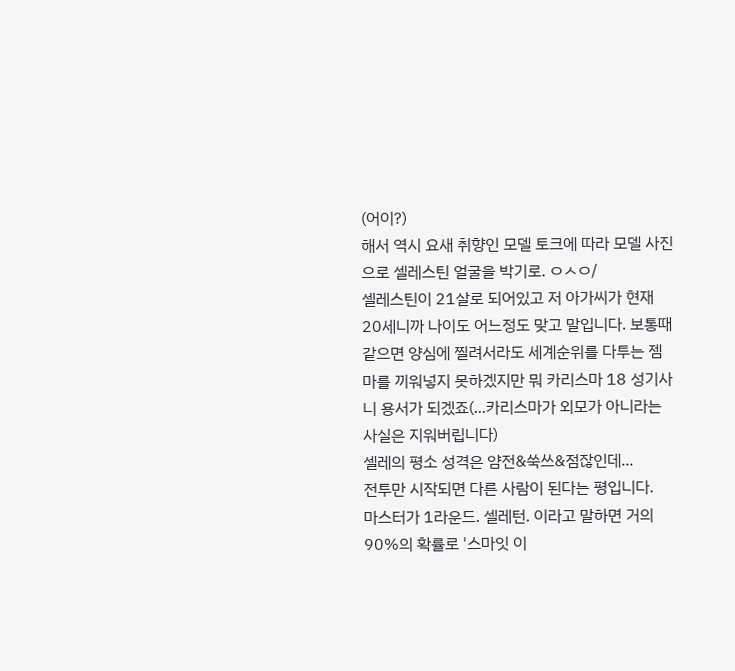(어이?)
해서 역시 요새 취향인 모델 토크에 따라 모델 사진으로 셀레스틴 얼굴을 박기로. ㅇㅅㅇ/
셀레스틴이 21살로 되어있고 저 아가씨가 현재 20세니까 나이도 어느정도 맞고 말입니다. 보통때같으면 양심에 찔려서라도 세계순위를 다투는 젬마를 끼워넣지 못하겠지만 뭐 카리스마 18 성기사니 용서가 되겠죠(...카리스마가 외모가 아니라는 사실은 지워버립니다)
셀레의 평소 성격은 얌전&쑥쓰&점잖인데...
전투만 시작되면 다른 사람이 된다는 평입니다.
마스터가 1라운드. 셀레턴. 이라고 말하면 거의 90%의 확률로 '스마잇 이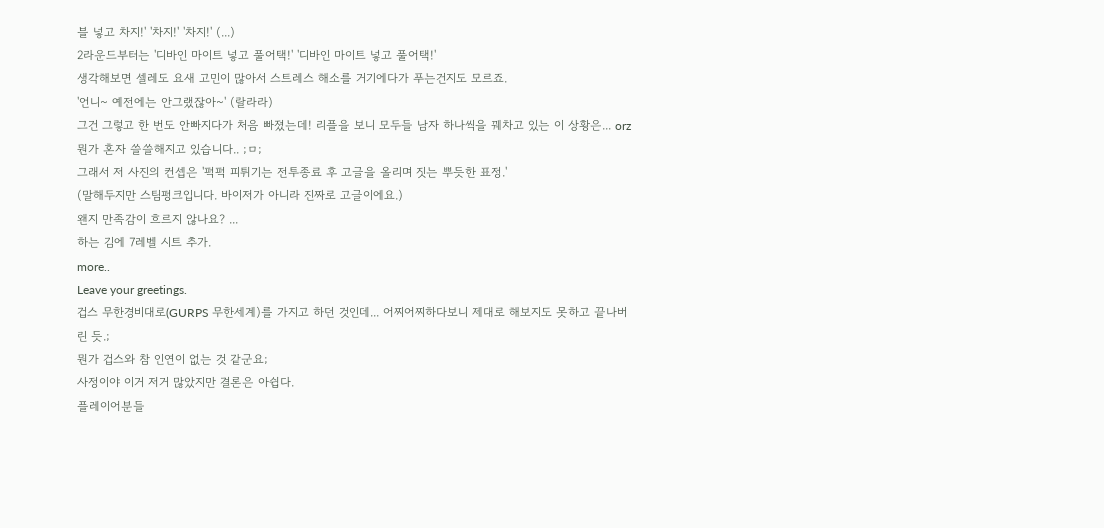블 넣고 차지!' '차지!' '차지!' (...)
2라운드부터는 '디바인 마이트 넣고 풀어택!' '디바인 마이트 넣고 풀어택!'
생각해보면 셀레도 요새 고민이 많아서 스트레스 해소를 거기에다가 푸는건지도 모르죠.
'언니~ 예전에는 안그랬잖아~' (랄라라)
그건 그렇고 한 번도 안빠지다가 처음 빠졌는데! 리플을 보니 모두들 남자 하나씩을 꿰차고 있는 이 상황은... orz
뭔가 혼자 쓸쓸해지고 있습니다.. ;ㅁ;
그래서 저 사진의 컨셉은 '퍽퍽 피튀기는 전투종료 후 고글을 올리며 짓는 뿌듯한 표정.'
(말해두지만 스팀펑크입니다. 바이저가 아니라 진짜로 고글이에요.)
왠지 만족감이 흐르지 않나요? ...
하는 김에 7레벨 시트 추가.
more..
Leave your greetings.
겁스 무한경비대로(GURPS 무한세계)를 가지고 하던 것인데... 어찌어찌하다보니 제대로 해보지도 못하고 끝나버린 듯.;
뭔가 겁스와 참 인연이 없는 것 같군요;
사정이야 이거 저거 많았지만 결론은 아쉽다.
플레이어분들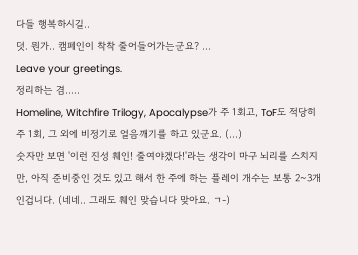다들 행복하시길..
덧. 뭔가.. 캠페인이 착착 줄어들어가는군요? ...
Leave your greetings.
정리하는 겸.....
Homeline, Witchfire Trilogy, Apocalypse가 주 1회고, ToF도 적당히 주 1회, 그 외에 비정기로 얼음깨기를 하고 있군요. (...)
숫자만 보면 '이런 진성 훼인! 줄여야겠다!'라는 생각이 마구 뇌리를 스치지만, 아직 준비중인 것도 있고 해서 한 주에 하는 플레이 개수는 보통 2~3개인겁니다. (네네.. 그래도 훼인 맞습니다 맞아요. ㄱ-)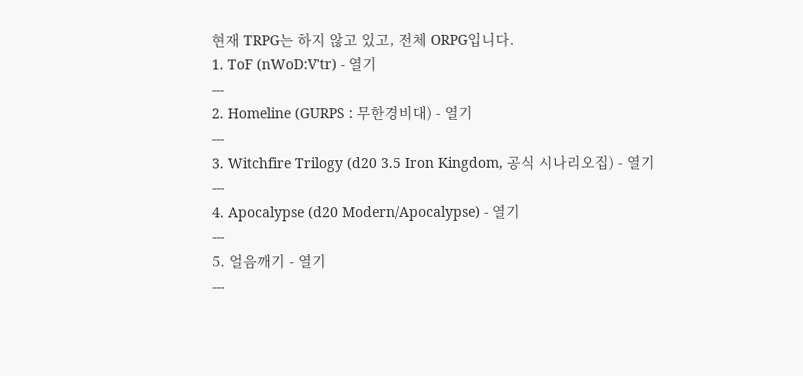현재 TRPG는 하지 않고 있고, 전체 ORPG입니다.
1. ToF (nWoD:V'tr) - 열기
---
2. Homeline (GURPS : 무한경비대) - 열기
---
3. Witchfire Trilogy (d20 3.5 Iron Kingdom, 공식 시나리오집) - 열기
---
4. Apocalypse (d20 Modern/Apocalypse) - 열기
---
5. 얼음깨기 - 열기
---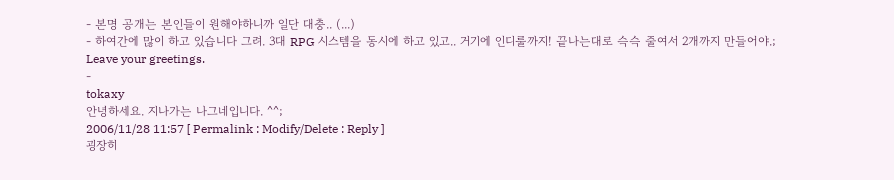- 본명 공개는 본인들이 원해야하니까 일단 대충.. (...)
- 하여간에 많이 하고 있습니다 그려. 3대 RPG 시스템을 동시에 하고 있고.. 거기에 인디룰까지! 끝나는대로 슥슥 줄여서 2개까지 만들어야.;
Leave your greetings.
-
tokaxy
안녕하세요. 지나가는 나그네입니다. ^^;
2006/11/28 11:57 [ Permalink : Modify/Delete : Reply ]
굉장히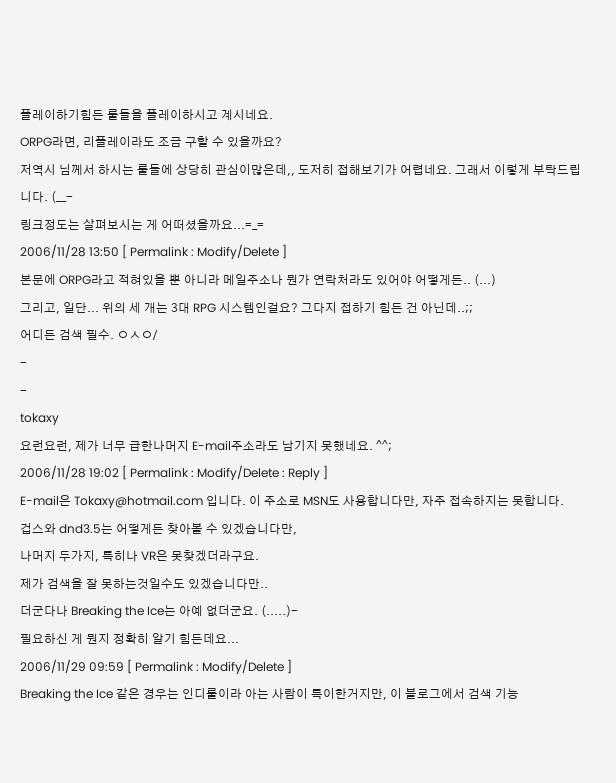플레이하기힘든 룰들을 플레이하시고 계시네요.
ORPG라면, 리플레이라도 조금 구할 수 있을까요?
저역시 님께서 하시는 룰들에 상당히 관심이많은데,, 도저히 접해보기가 어렵네요. 그래서 이렇게 부탁드립니다. (__-
링크정도는 살펴보시는 게 어떠셨을까요...=_=
2006/11/28 13:50 [ Permalink : Modify/Delete ]
본문에 ORPG라고 적혀있을 뿐 아니라 메일주소나 뭔가 연락처라도 있어야 어떻게든.. (...)
그리고, 일단... 위의 세 개는 3대 RPG 시스템인걸요? 그다지 접하기 힘든 건 아닌데..;;
어디든 검색 필수. ㅇㅅㅇ/
-
-
tokaxy
요런요런, 제가 너무 급한나머지 E-mail주소라도 남기지 못했네요. ^^;
2006/11/28 19:02 [ Permalink : Modify/Delete : Reply ]
E-mail은 Tokaxy@hotmail.com 입니다. 이 주소로 MSN도 사용합니다만, 자주 접속하지는 못합니다.
겁스와 dnd3.5는 어떻게든 찾아볼 수 있겠습니다만,
나머지 두가지, 특히나 VR은 못찾겠더라구요.
제가 검색을 잘 못하는것일수도 있겠습니다만..
더군다나 Breaking the Ice는 아예 없더군요. (.....)-
필요하신 게 뭔지 정확히 알기 힘든데요...
2006/11/29 09:59 [ Permalink : Modify/Delete ]
Breaking the Ice 같은 경우는 인디룰이라 아는 사람이 특이한거지만, 이 블로그에서 검색 기능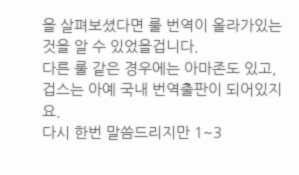을 살펴보셨다면 룰 번역이 올라가있는 것을 알 수 있었을겁니다.
다른 룰 같은 경우에는 아마존도 있고, 겁스는 아예 국내 번역출판이 되어있지요.
다시 한번 말씀드리지만 1~3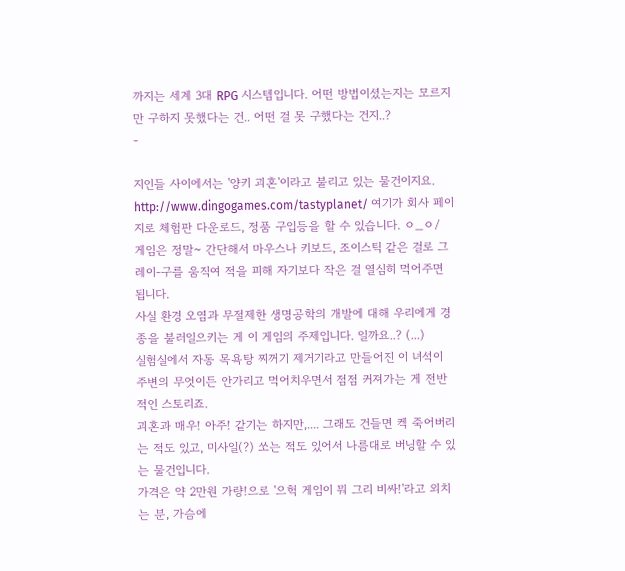까지는 세계 3대 RPG 시스템입니다. 어떤 방법이셨는지는 모르지만 구하지 못했다는 건.. 어떤 걸 못 구했다는 건지..?
-

지인들 사이에서는 '양키 괴혼'이라고 불리고 있는 물건이지요.
http://www.dingogames.com/tastyplanet/ 여기가 회사 페이지로 체험판 다운로드, 정품 구입등을 할 수 있습니다. ㅇ_ㅇ/
게임은 정말~ 간단해서 마우스나 키보드, 조이스틱 같은 걸로 그레이-구를 움직여 적을 피해 자기보다 작은 걸 열심히 먹어주면 됩니다.
사실 환경 오염과 무절제한 생명공학의 개발에 대해 우리에게 경종을 불러일으키는 게 이 게임의 주제입니다. 일까요..? (...)
실험실에서 자동 목욕탕 찌꺼기 제거기라고 만들어진 이 녀석이 주변의 무엇이든 안가리고 먹어치우면서 점점 커져가는 게 전반적인 스토리죠.
괴혼과 매우! 아주! 같기는 하지만,.... 그래도 건들면 켁 죽어버리는 적도 있고, 미사일(?) 쏘는 적도 있어서 나름대로 버닝할 수 있는 물건입니다.
가격은 약 2만원 가량!으로 '으헉 게임이 뭐 그리 비싸!'라고 외치는 분, 가슴에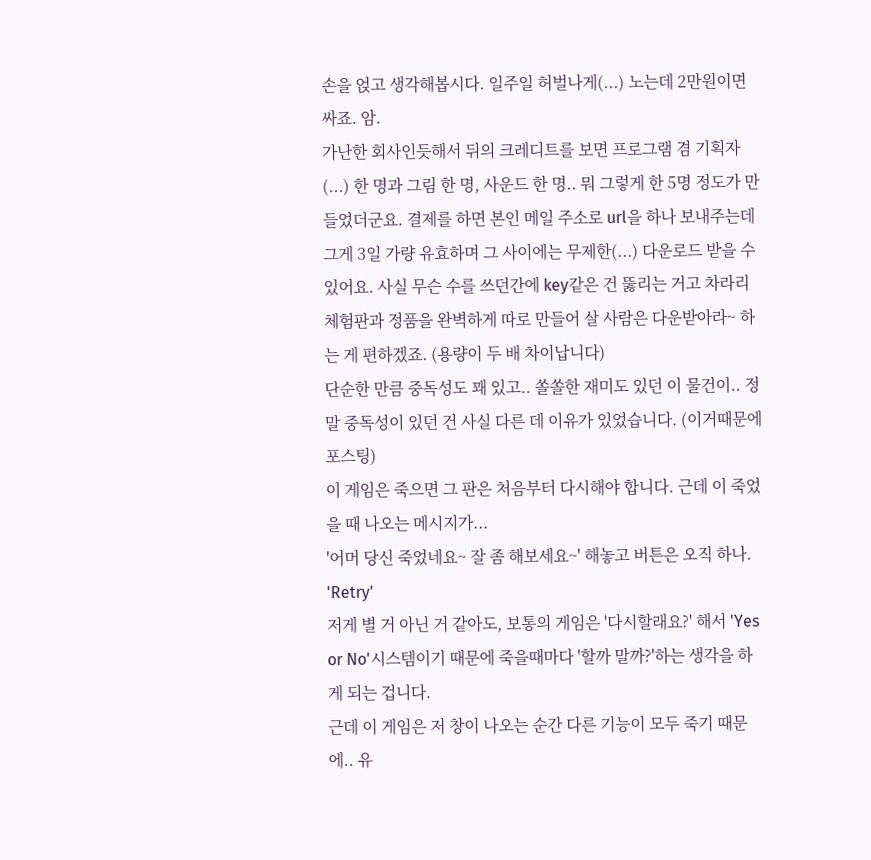손을 얹고 생각해봅시다. 일주일 허벌나게(...) 노는데 2만원이면 싸죠. 암.
가난한 회사인듯해서 뒤의 크레디트를 보면 프로그램 겸 기획자(...) 한 명과 그림 한 명, 사운드 한 명.. 뭐 그렇게 한 5명 정도가 만들었더군요. 결제를 하면 본인 메일 주소로 url을 하나 보내주는데 그게 3일 가량 유효하며 그 사이에는 무제한(...) 다운로드 받을 수 있어요. 사실 무슨 수를 쓰던간에 key같은 건 뚫리는 거고 차라리 체험판과 정품을 완벽하게 따로 만들어 살 사람은 다운받아라~ 하는 게 편하겠죠. (용량이 두 배 차이납니다)
단순한 만큼 중독성도 꽤 있고.. 쏠쏠한 재미도 있던 이 물건이.. 정말 중독성이 있던 건 사실 다른 데 이유가 있었습니다. (이거때문에 포스팅)
이 게임은 죽으면 그 판은 처음부터 다시해야 합니다. 근데 이 죽었을 때 나오는 메시지가...
'어머 당신 죽었네요~ 잘 좀 해보세요~' 해놓고 버튼은 오직 하나. 'Retry'
저게 별 거 아닌 거 같아도, 보통의 게임은 '다시할래요?' 해서 'Yes or No'시스템이기 때문에 죽을때마다 '할까 말까?'하는 생각을 하게 되는 겁니다.
근데 이 게임은 저 창이 나오는 순간 다른 기능이 모두 죽기 때문에.. 유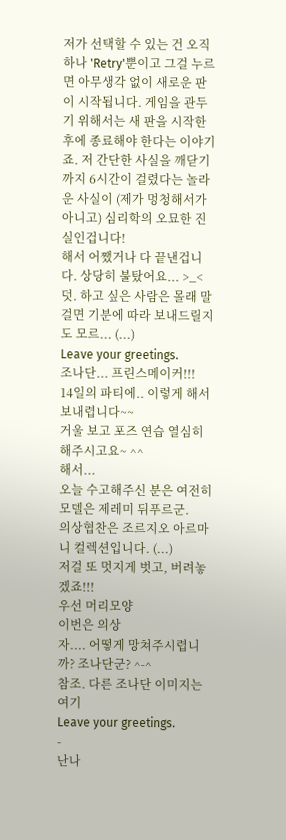저가 선택할 수 있는 건 오직 하나 'Retry'뿐이고 그걸 누르면 아무생각 없이 새로운 판이 시작됩니다. 게임을 관두기 위해서는 새 판을 시작한 후에 종료해야 한다는 이야기죠. 저 간단한 사실을 깨닫기까지 6시간이 걸렸다는 놀라운 사실이 (제가 멍청해서가 아니고) 심리학의 오묘한 진실인겁니다!
해서 어쨌거나 다 끝낸겁니다. 상당히 불탔어요... >_<
덧. 하고 싶은 사람은 몰래 말걸면 기분에 따라 보내드릴지도 모르... (...)
Leave your greetings.
조나단... 프린스메이커!!!
14일의 파티에.. 이렇게 해서 보내렵니다~~
거울 보고 포즈 연습 열심히 해주시고요~ ^^
해서...
오늘 수고해주신 분은 여전히 모델은 제레미 뒤푸르군.
의상협찬은 조르지오 아르마니 컬렉션입니다. (...)
저걸 또 멋지게 벗고, 버려놓겠죠!!!
우선 머리모양
이번은 의상
자.... 어떻게 망쳐주시렵니까? 조나단군? ^-^
참조. 다른 조나단 이미지는 여기
Leave your greetings.
-
난나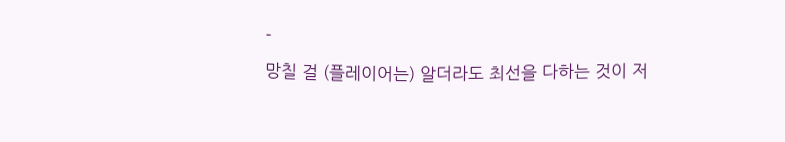-
망칠 걸 (플레이어는) 알더라도 최선을 다하는 것이 저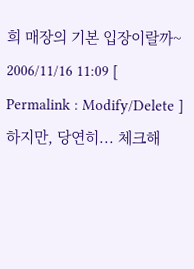희 매장의 기본 입장이랄까~
2006/11/16 11:09 [ Permalink : Modify/Delete ]
하지만, 당연히... 체크해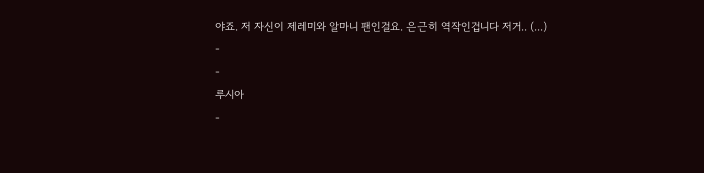야죠. 저 자신이 제레미와 알마니 팬인걸요. 은근히 역작인겁니다 저거.. (...)
-
-
루시아
-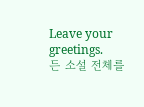Leave your greetings.
든 소설 전체를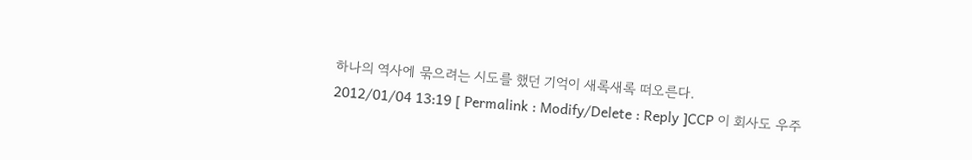하나의 역사에 묶으려는 시도를 했던 기억이 새록새록 떠오른다.
2012/01/04 13:19 [ Permalink : Modify/Delete : Reply ]CCP 이 회사도 우주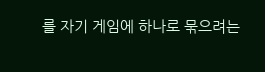를 자기 게임에 하나로 묶으려는